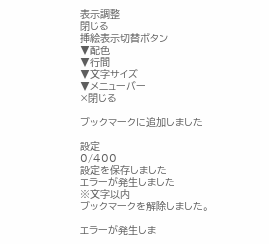表示調整
閉じる
挿絵表示切替ボタン
▼配色
▼行間
▼文字サイズ
▼メニューバー
×閉じる

ブックマークに追加しました

設定
0/400
設定を保存しました
エラーが発生しました
※文字以内
ブックマークを解除しました。

エラーが発生しま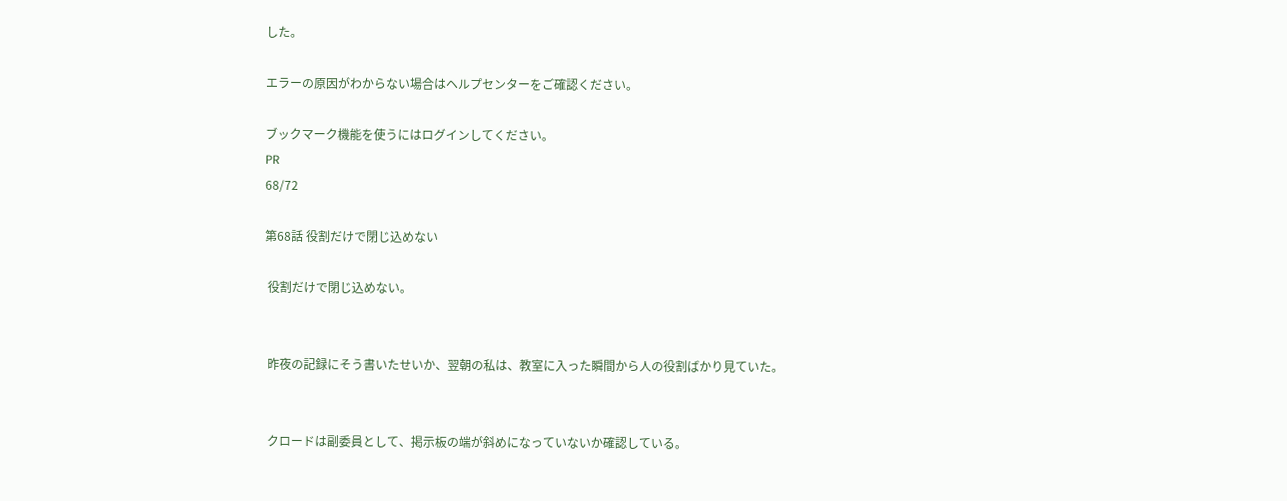した。

エラーの原因がわからない場合はヘルプセンターをご確認ください。

ブックマーク機能を使うにはログインしてください。
PR
68/72

第68話 役割だけで閉じ込めない

 役割だけで閉じ込めない。


 昨夜の記録にそう書いたせいか、翌朝の私は、教室に入った瞬間から人の役割ばかり見ていた。


 クロードは副委員として、掲示板の端が斜めになっていないか確認している。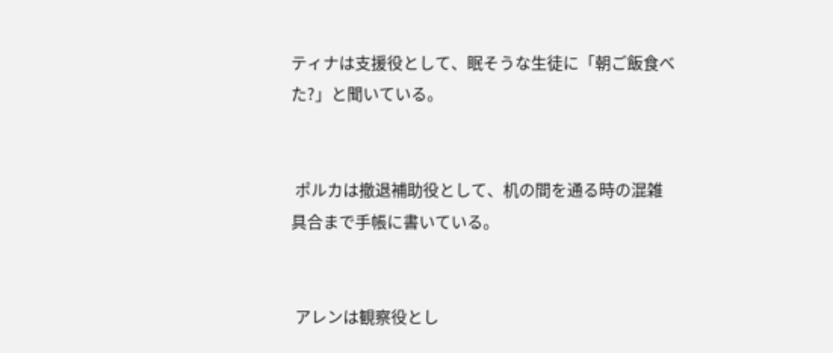ティナは支援役として、眠そうな生徒に「朝ご飯食べた?」と聞いている。


 ポルカは撤退補助役として、机の間を通る時の混雑具合まで手帳に書いている。


 アレンは観察役とし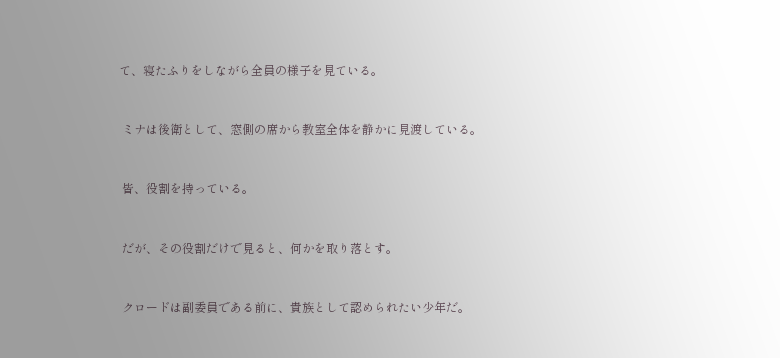て、寝たふりをしながら全員の様子を見ている。


 ミナは後衛として、窓側の席から教室全体を静かに見渡している。


 皆、役割を持っている。


 だが、その役割だけで見ると、何かを取り落とす。


 クロードは副委員である前に、貴族として認められたい少年だ。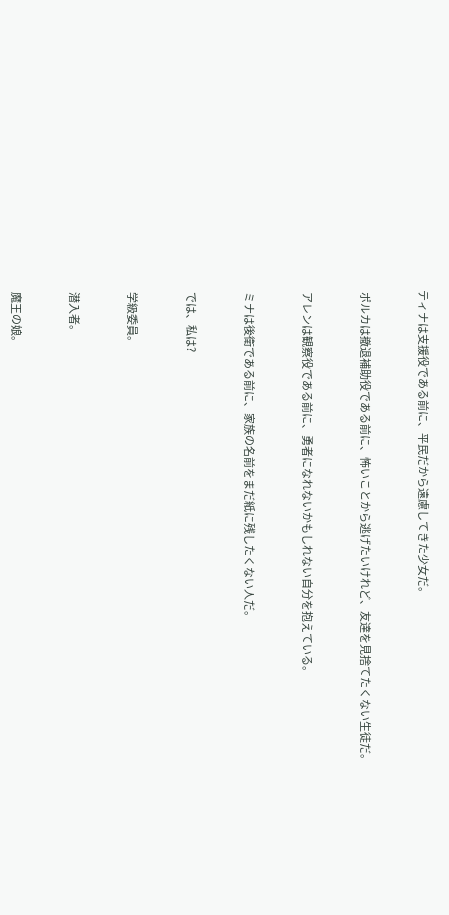ティナは支援役である前に、平民だから遠慮してきた少女だ。


 ポルカは撤退補助役である前に、怖いことから逃げたいけれど、友達を見捨てたくない生徒だ。


 アレンは観察役である前に、勇者になれないかもしれない自分を抱えている。


 ミナは後衛である前に、家族の名前をまだ紙に残したくない人だ。


 では、私は?


 学級委員。


 潜入者。


 魔王の娘。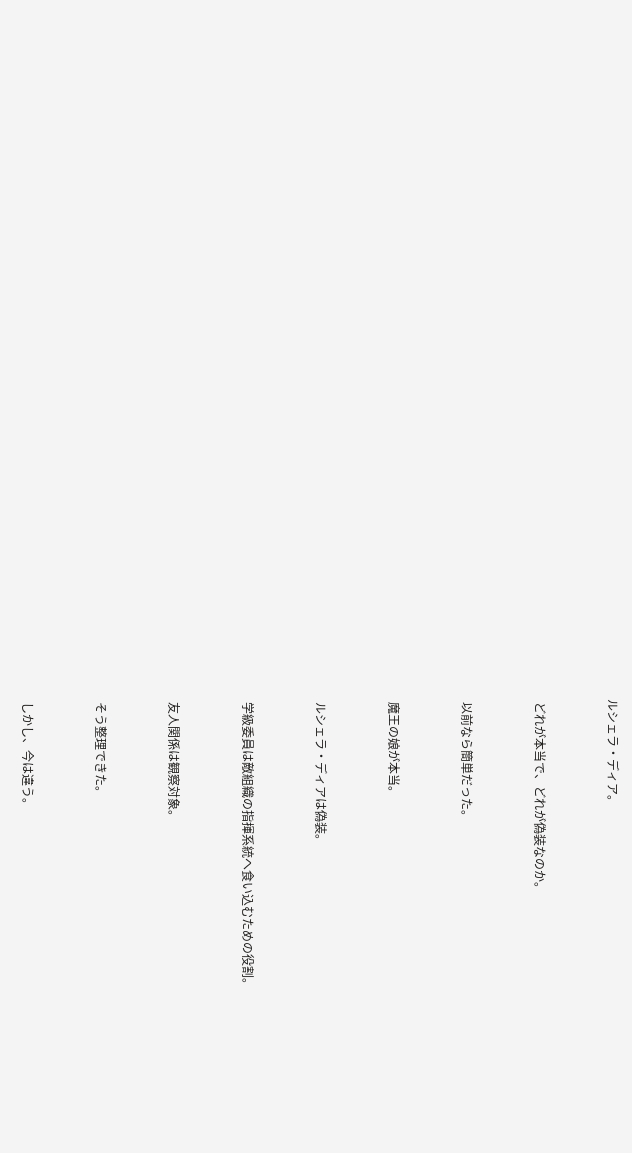ルシェラ・ディア。


 どれが本当で、どれが偽装なのか。


 以前なら簡単だった。


 魔王の娘が本当。


 ルシェラ・ディアは偽装。


 学級委員は敵組織の指揮系統へ食い込むための役割。


 友人関係は観察対象。


 そう整理できた。


 しかし、今は違う。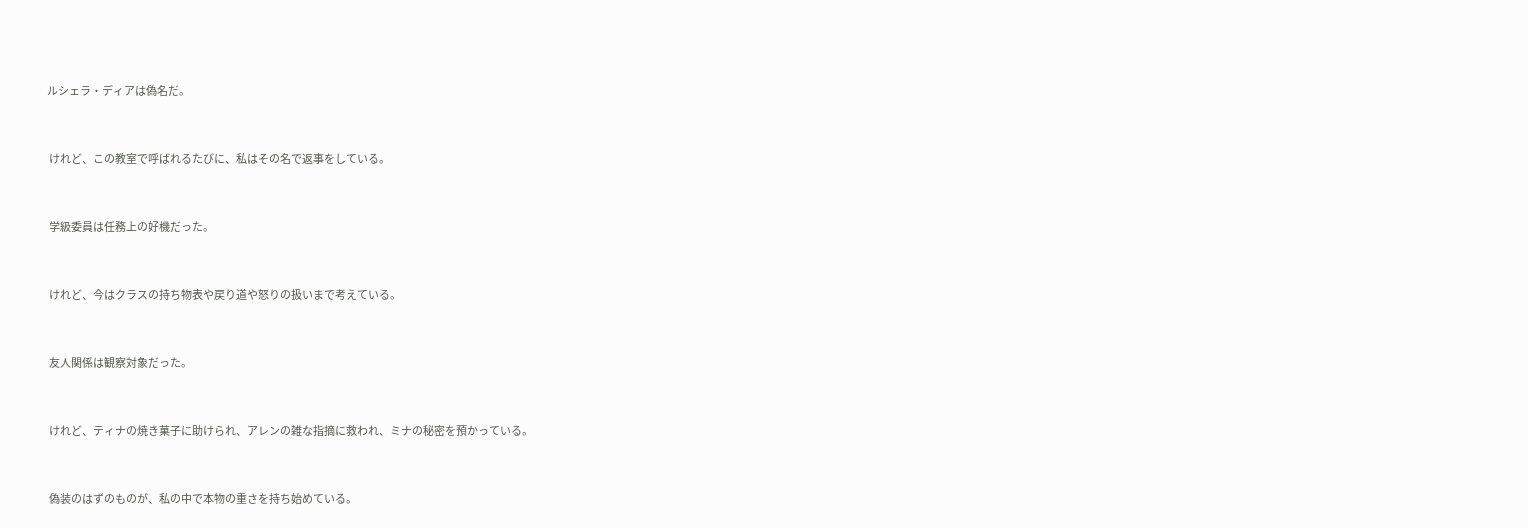ルシェラ・ディアは偽名だ。


 けれど、この教室で呼ばれるたびに、私はその名で返事をしている。


 学級委員は任務上の好機だった。


 けれど、今はクラスの持ち物表や戻り道や怒りの扱いまで考えている。


 友人関係は観察対象だった。


 けれど、ティナの焼き菓子に助けられ、アレンの雑な指摘に救われ、ミナの秘密を預かっている。


 偽装のはずのものが、私の中で本物の重さを持ち始めている。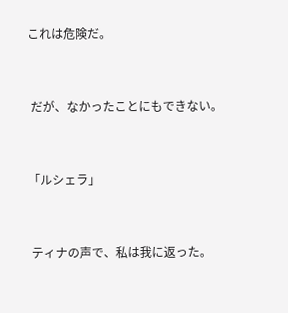これは危険だ。


 だが、なかったことにもできない。


「ルシェラ」


 ティナの声で、私は我に返った。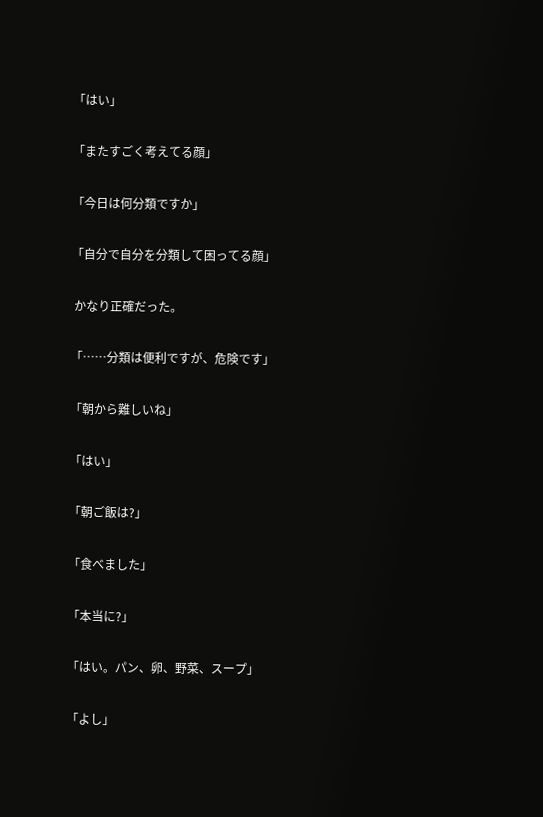「はい」


「またすごく考えてる顔」


「今日は何分類ですか」


「自分で自分を分類して困ってる顔」


 かなり正確だった。


「……分類は便利ですが、危険です」


「朝から難しいね」


「はい」


「朝ご飯は?」


「食べました」


「本当に?」


「はい。パン、卵、野菜、スープ」


「よし」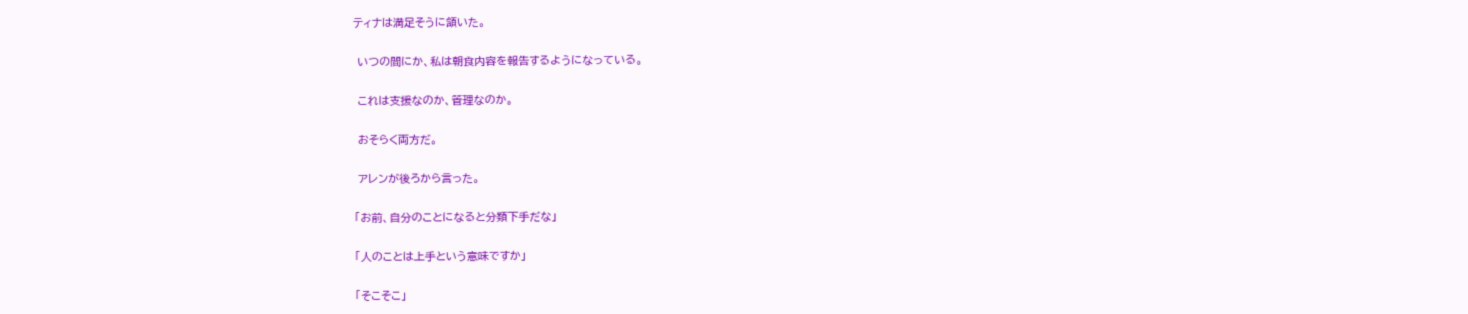ティナは満足そうに頷いた。


 いつの間にか、私は朝食内容を報告するようになっている。


 これは支援なのか、管理なのか。


 おそらく両方だ。


 アレンが後ろから言った。


「お前、自分のことになると分類下手だな」


「人のことは上手という意味ですか」


「そこそこ」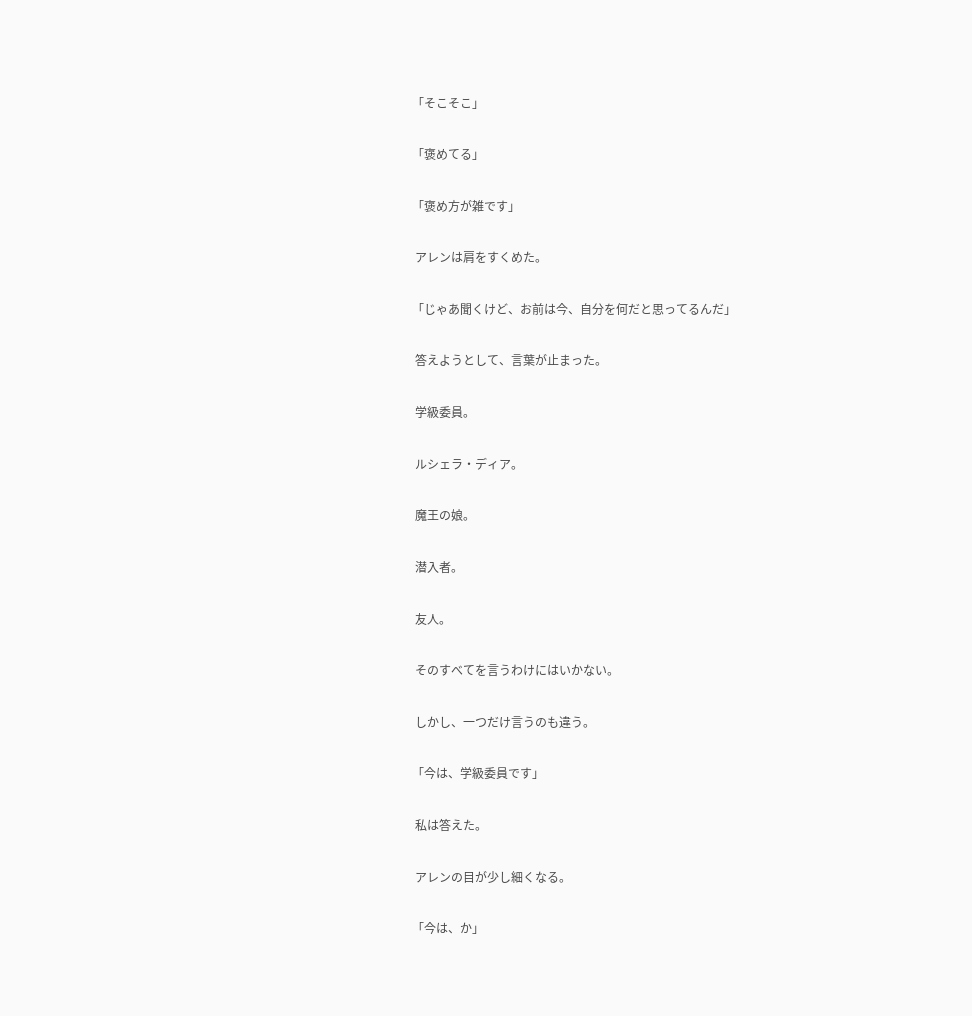「そこそこ」


「褒めてる」


「褒め方が雑です」


 アレンは肩をすくめた。


「じゃあ聞くけど、お前は今、自分を何だと思ってるんだ」


 答えようとして、言葉が止まった。


 学級委員。


 ルシェラ・ディア。


 魔王の娘。


 潜入者。


 友人。


 そのすべてを言うわけにはいかない。


 しかし、一つだけ言うのも違う。


「今は、学級委員です」


 私は答えた。


 アレンの目が少し細くなる。


「今は、か」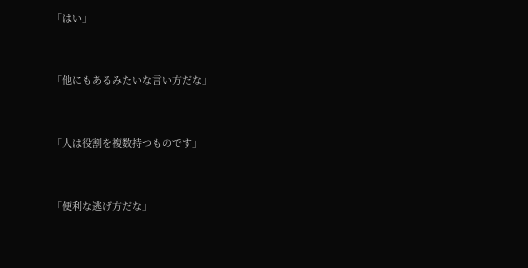「はい」


「他にもあるみたいな言い方だな」


「人は役割を複数持つものです」


「便利な逃げ方だな」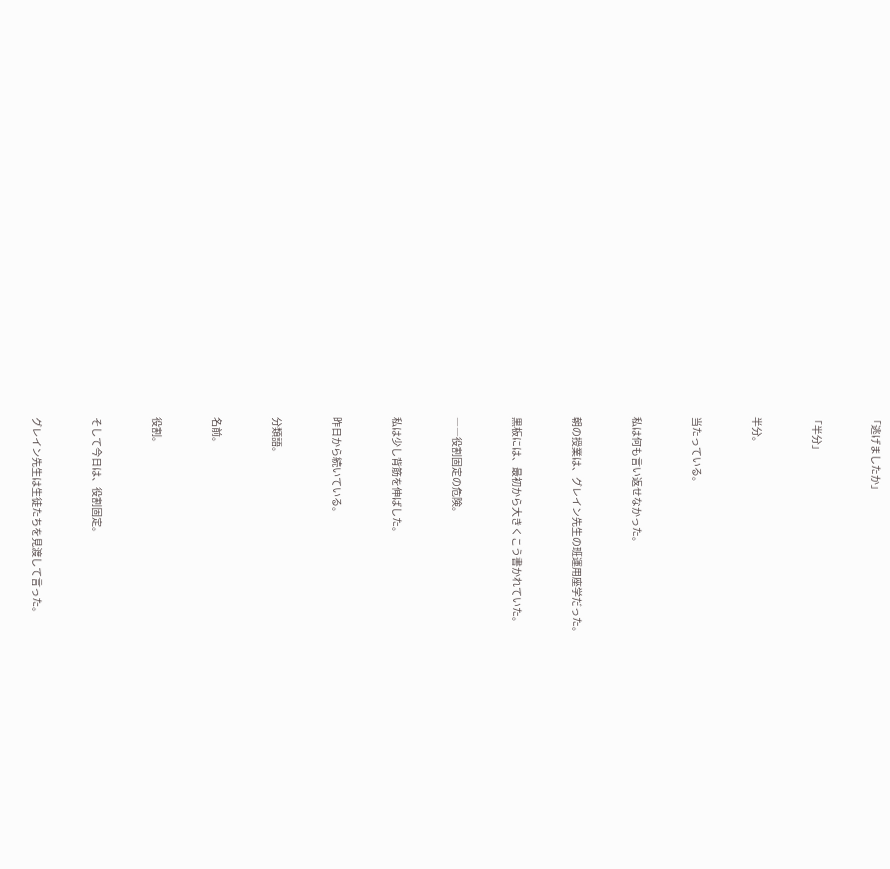「逃げましたか」


「半分」


 半分。


 当たっている。


 私は何も言い返せなかった。


 朝の授業は、グレイン先生の班運用座学だった。


 黒板には、最初から大きくこう書かれていた。


 ――役割固定の危険。


 私は少し背筋を伸ばした。


 昨日から続いている。


 分類語。


 名前。


 役割。


 そして今日は、役割固定。


 グレイン先生は生徒たちを見渡して言った。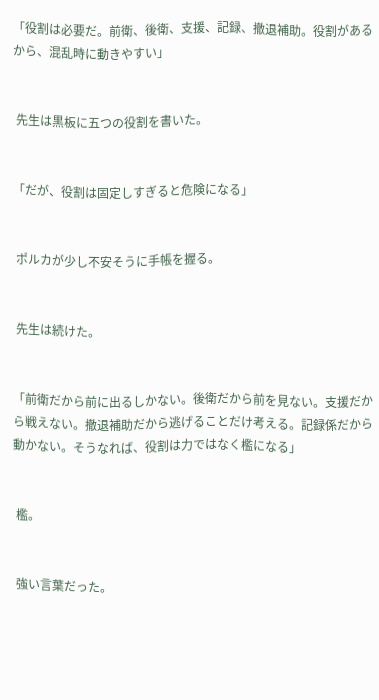「役割は必要だ。前衛、後衛、支援、記録、撤退補助。役割があるから、混乱時に動きやすい」


 先生は黒板に五つの役割を書いた。


「だが、役割は固定しすぎると危険になる」


 ポルカが少し不安そうに手帳を握る。


 先生は続けた。


「前衛だから前に出るしかない。後衛だから前を見ない。支援だから戦えない。撤退補助だから逃げることだけ考える。記録係だから動かない。そうなれば、役割は力ではなく檻になる」


 檻。


 強い言葉だった。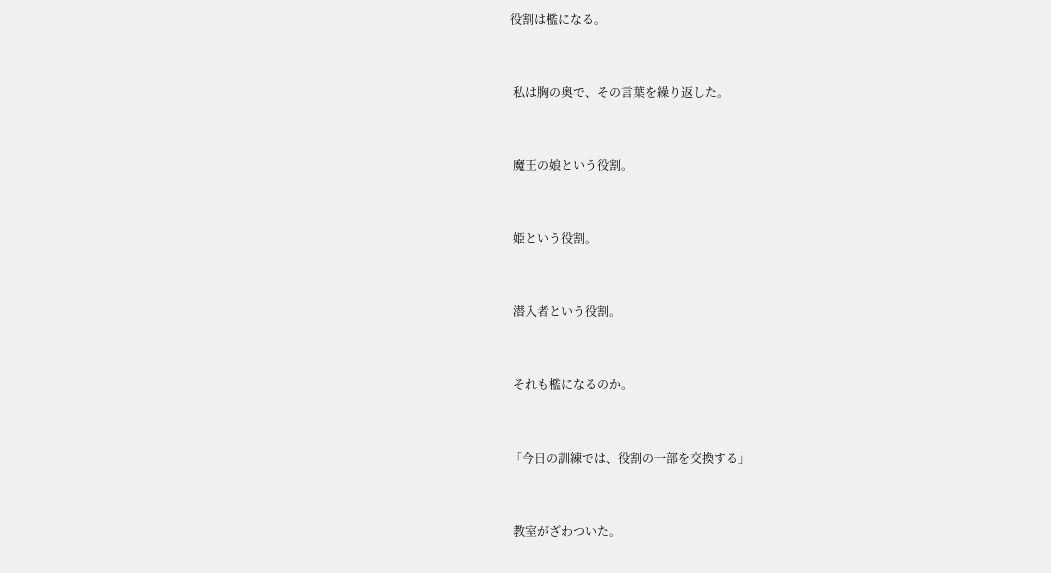役割は檻になる。


 私は胸の奥で、その言葉を繰り返した。


 魔王の娘という役割。


 姫という役割。


 潜入者という役割。


 それも檻になるのか。


「今日の訓練では、役割の一部を交換する」


 教室がざわついた。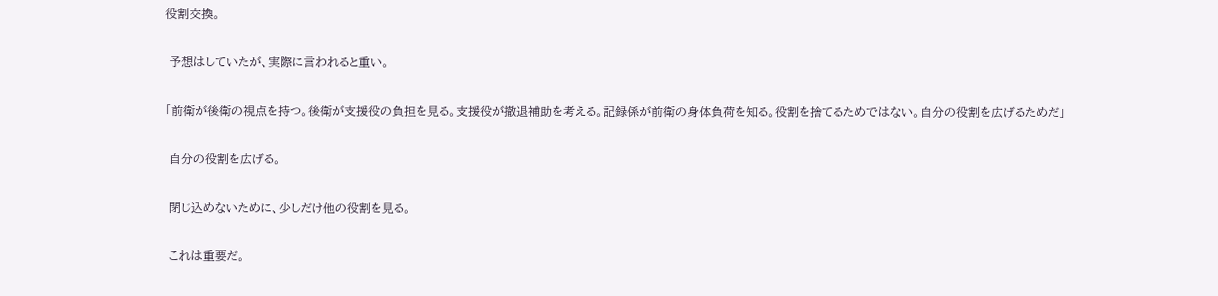役割交換。


 予想はしていたが、実際に言われると重い。


「前衛が後衛の視点を持つ。後衛が支援役の負担を見る。支援役が撤退補助を考える。記録係が前衛の身体負荷を知る。役割を捨てるためではない。自分の役割を広げるためだ」


 自分の役割を広げる。


 閉じ込めないために、少しだけ他の役割を見る。


 これは重要だ。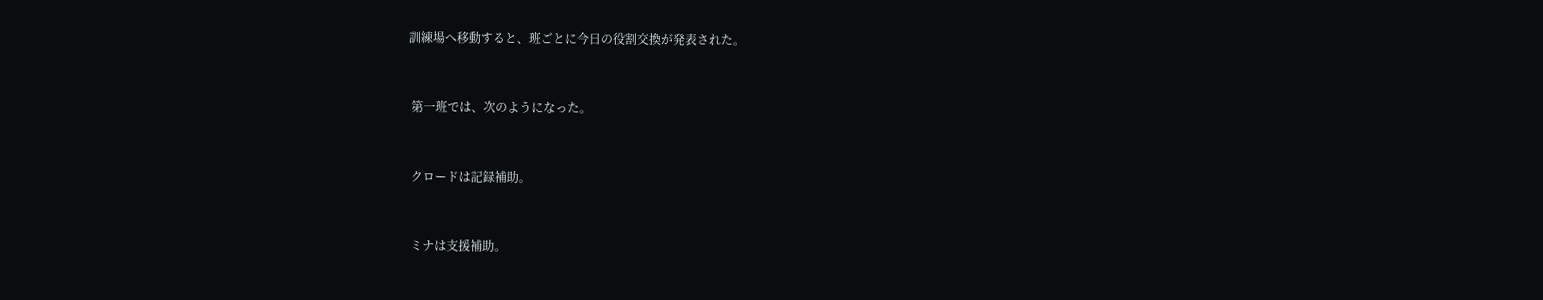訓練場へ移動すると、班ごとに今日の役割交換が発表された。


 第一班では、次のようになった。


 クロードは記録補助。


 ミナは支援補助。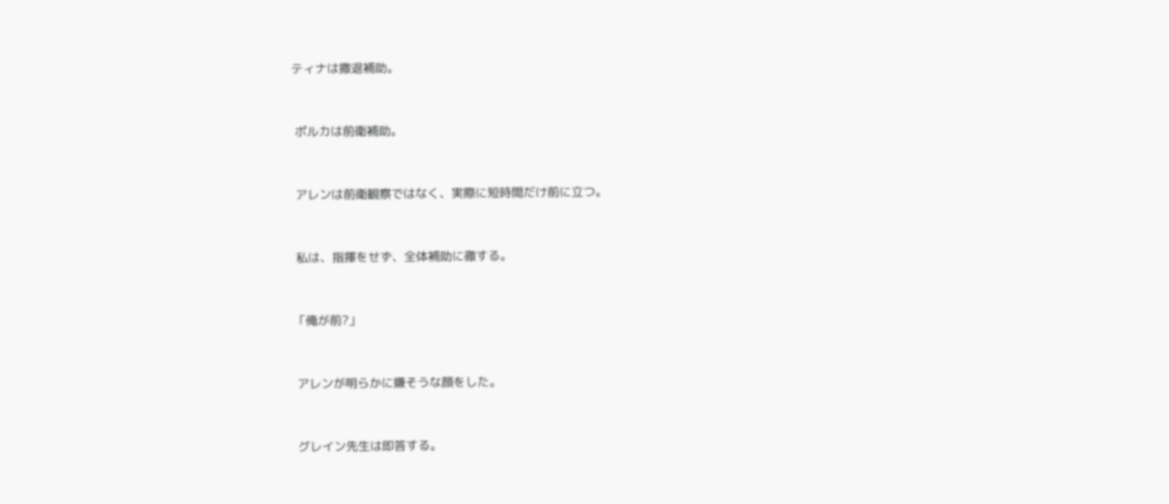ティナは撤退補助。


 ポルカは前衛補助。


 アレンは前衛観察ではなく、実際に短時間だけ前に立つ。


 私は、指揮をせず、全体補助に徹する。


「俺が前?」


 アレンが明らかに嫌そうな顔をした。


 グレイン先生は即答する。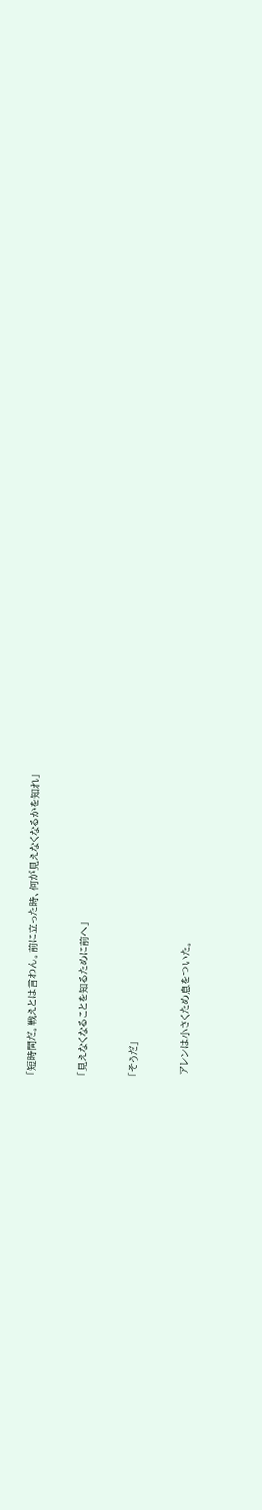「短時間だ。戦えとは言わん。前に立った時、何が見えなくなるかを知れ」


「見えなくなることを知るために前へ」


「そうだ」


 アレンは小さくため息をついた。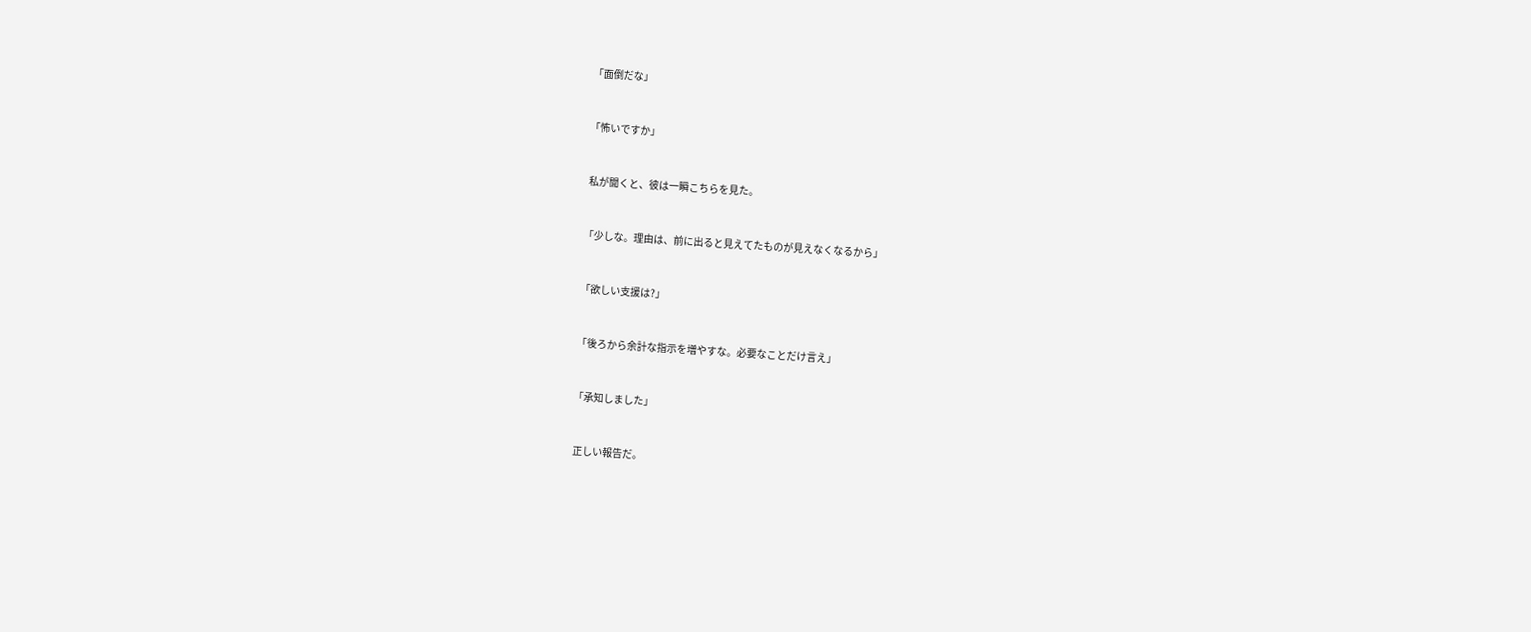「面倒だな」


「怖いですか」


 私が聞くと、彼は一瞬こちらを見た。


「少しな。理由は、前に出ると見えてたものが見えなくなるから」


「欲しい支援は?」


「後ろから余計な指示を増やすな。必要なことだけ言え」


「承知しました」


 正しい報告だ。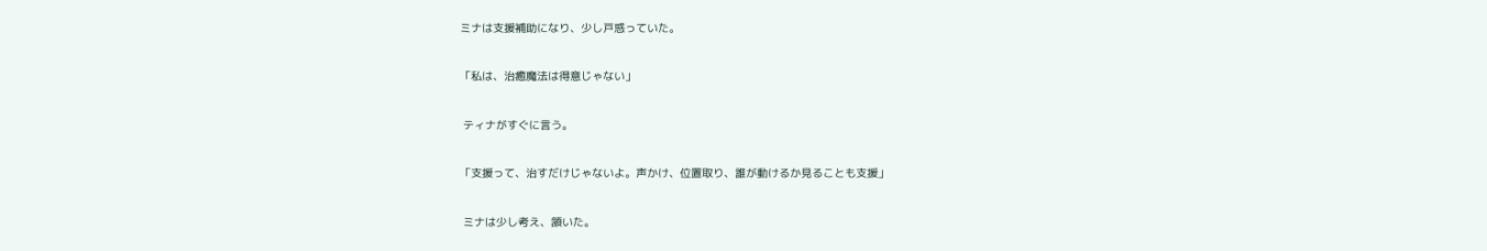ミナは支援補助になり、少し戸惑っていた。


「私は、治癒魔法は得意じゃない」


 ティナがすぐに言う。


「支援って、治すだけじゃないよ。声かけ、位置取り、誰が動けるか見ることも支援」


 ミナは少し考え、頷いた。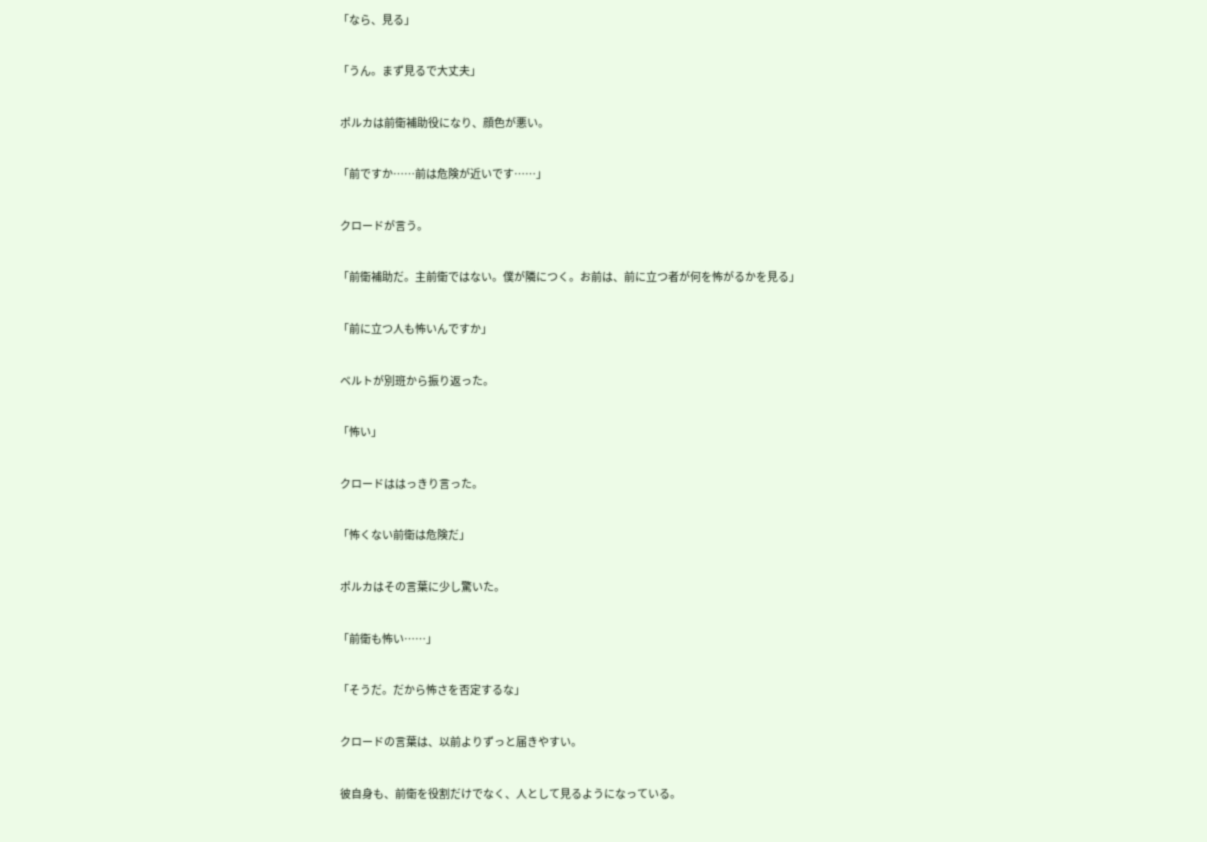「なら、見る」


「うん。まず見るで大丈夫」


 ポルカは前衛補助役になり、顔色が悪い。


「前ですか……前は危険が近いです……」


 クロードが言う。


「前衛補助だ。主前衛ではない。僕が隣につく。お前は、前に立つ者が何を怖がるかを見る」


「前に立つ人も怖いんですか」


 ベルトが別班から振り返った。


「怖い」


 クロードははっきり言った。


「怖くない前衛は危険だ」


 ポルカはその言葉に少し驚いた。


「前衛も怖い……」


「そうだ。だから怖さを否定するな」


 クロードの言葉は、以前よりずっと届きやすい。


 彼自身も、前衛を役割だけでなく、人として見るようになっている。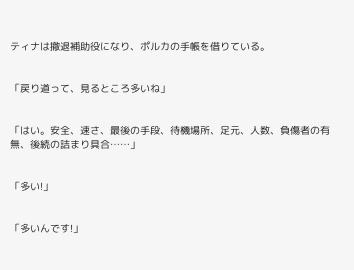ティナは撤退補助役になり、ポルカの手帳を借りている。


「戻り道って、見るところ多いね」


「はい。安全、速さ、最後の手段、待機場所、足元、人数、負傷者の有無、後続の詰まり具合……」


「多い!」


「多いんです!」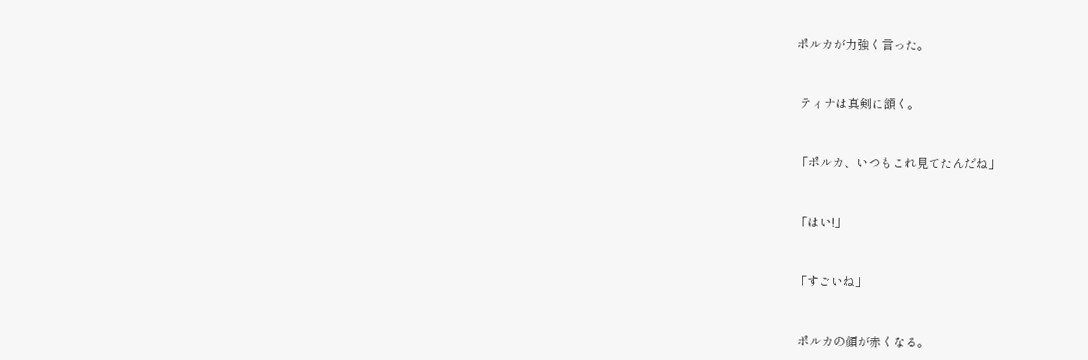ポルカが力強く言った。


 ティナは真剣に頷く。


「ポルカ、いつもこれ見てたんだね」


「はい!」


「すごいね」


 ポルカの顔が赤くなる。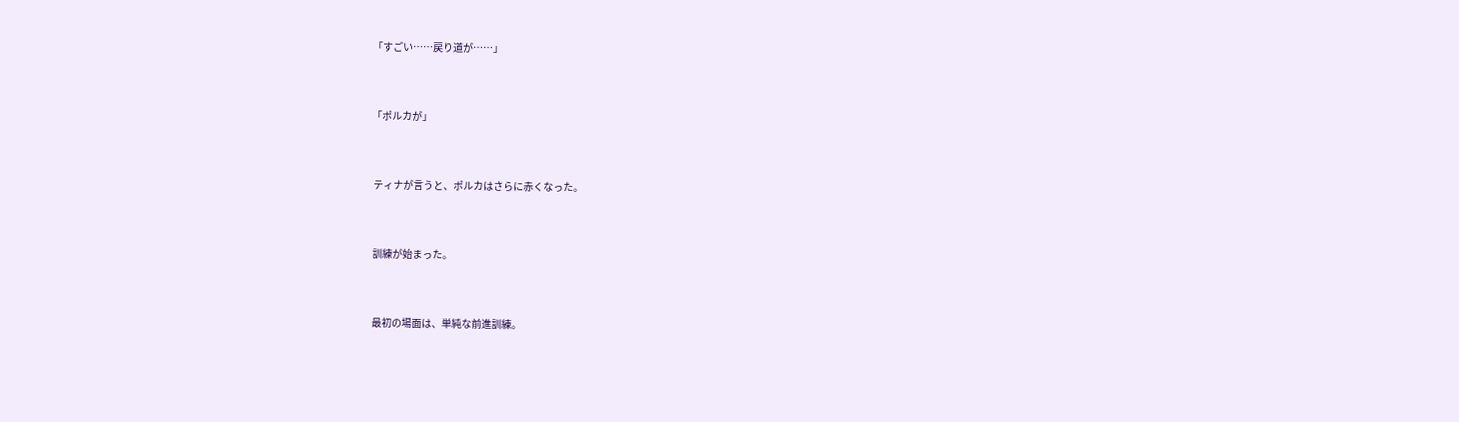「すごい……戻り道が……」


「ポルカが」


 ティナが言うと、ポルカはさらに赤くなった。


 訓練が始まった。


 最初の場面は、単純な前進訓練。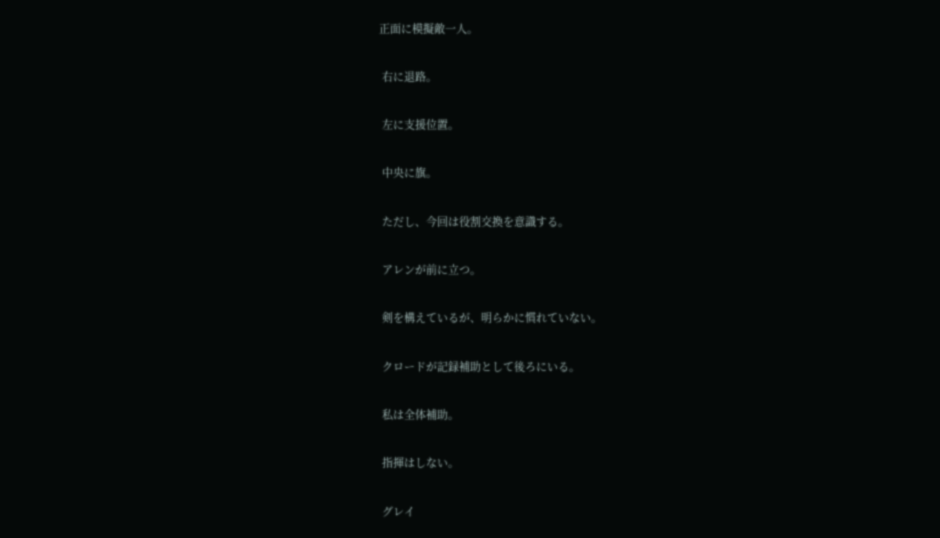正面に模擬敵一人。


 右に退路。


 左に支援位置。


 中央に旗。


 ただし、今回は役割交換を意識する。


 アレンが前に立つ。


 剣を構えているが、明らかに慣れていない。


 クロードが記録補助として後ろにいる。


 私は全体補助。


 指揮はしない。


 グレイ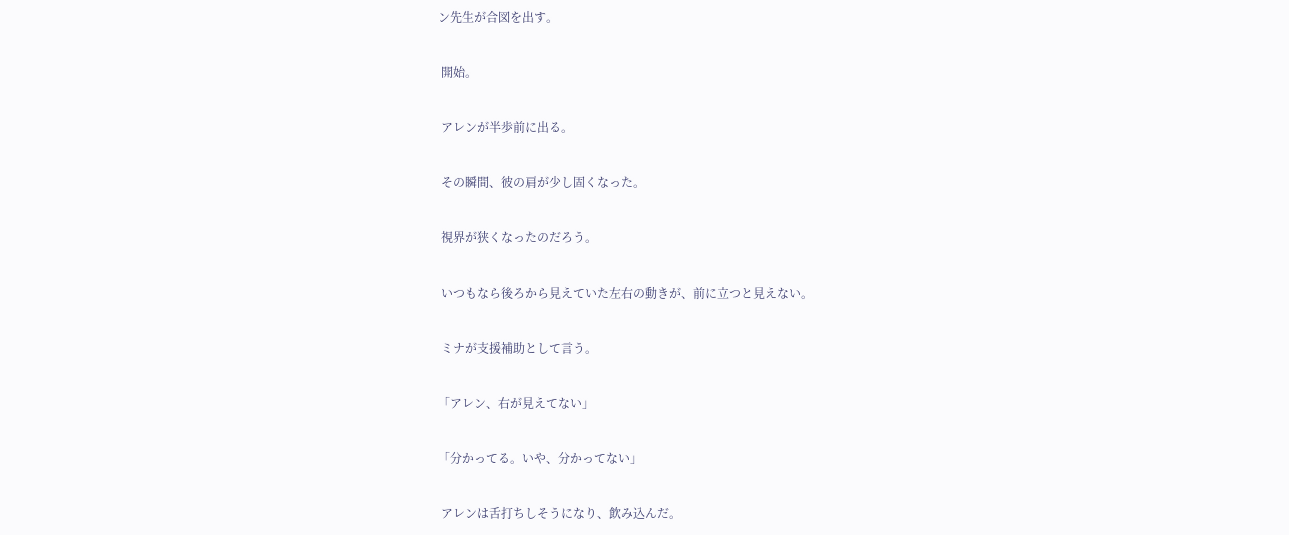ン先生が合図を出す。


 開始。


 アレンが半歩前に出る。


 その瞬間、彼の肩が少し固くなった。


 視界が狭くなったのだろう。


 いつもなら後ろから見えていた左右の動きが、前に立つと見えない。


 ミナが支援補助として言う。


「アレン、右が見えてない」


「分かってる。いや、分かってない」


 アレンは舌打ちしそうになり、飲み込んだ。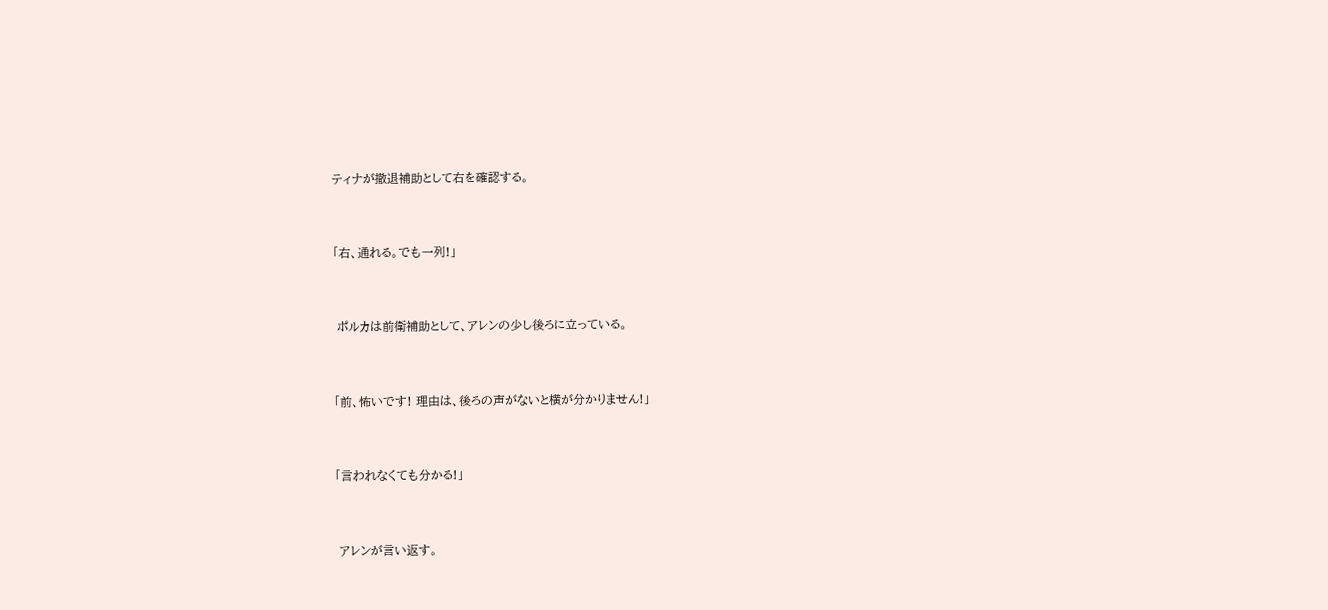ティナが撤退補助として右を確認する。


「右、通れる。でも一列!」


 ポルカは前衛補助として、アレンの少し後ろに立っている。


「前、怖いです! 理由は、後ろの声がないと横が分かりません!」


「言われなくても分かる!」


 アレンが言い返す。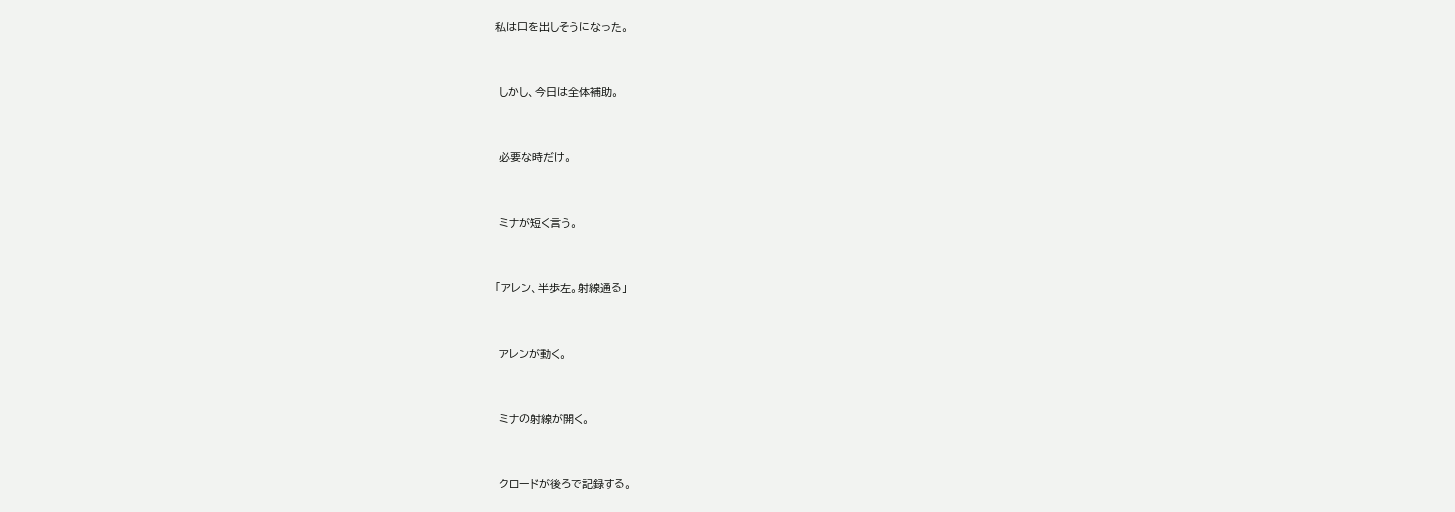私は口を出しそうになった。


 しかし、今日は全体補助。


 必要な時だけ。


 ミナが短く言う。


「アレン、半歩左。射線通る」


 アレンが動く。


 ミナの射線が開く。


 クロードが後ろで記録する。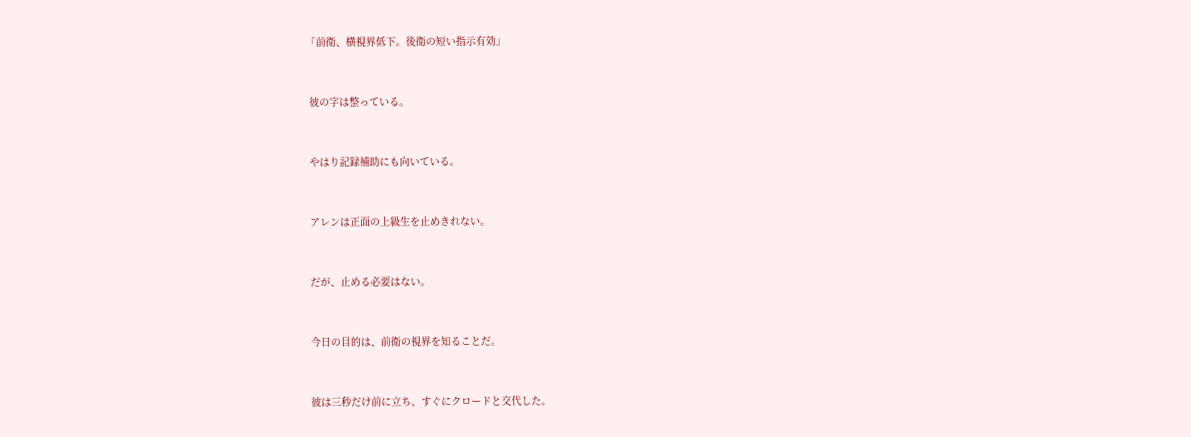「前衛、横視界低下。後衛の短い指示有効」


 彼の字は整っている。


 やはり記録補助にも向いている。


 アレンは正面の上級生を止めきれない。


 だが、止める必要はない。


 今日の目的は、前衛の視界を知ることだ。


 彼は三秒だけ前に立ち、すぐにクロードと交代した。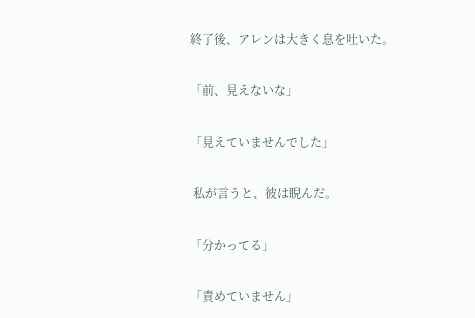終了後、アレンは大きく息を吐いた。


「前、見えないな」


「見えていませんでした」


 私が言うと、彼は睨んだ。


「分かってる」


「責めていません」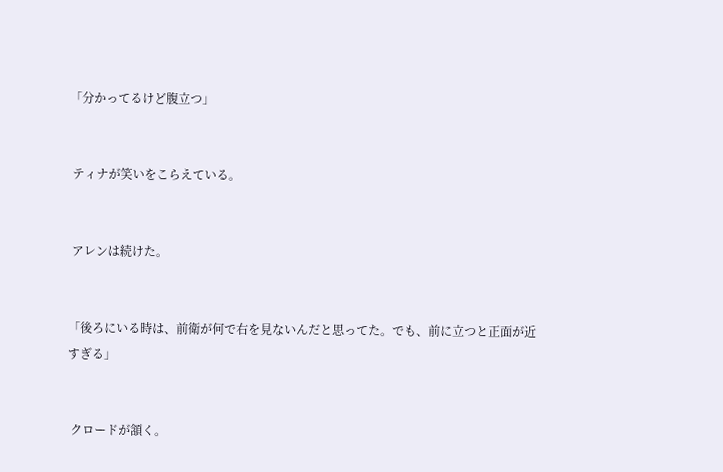「分かってるけど腹立つ」


 ティナが笑いをこらえている。


 アレンは続けた。


「後ろにいる時は、前衛が何で右を見ないんだと思ってた。でも、前に立つと正面が近すぎる」


 クロードが頷く。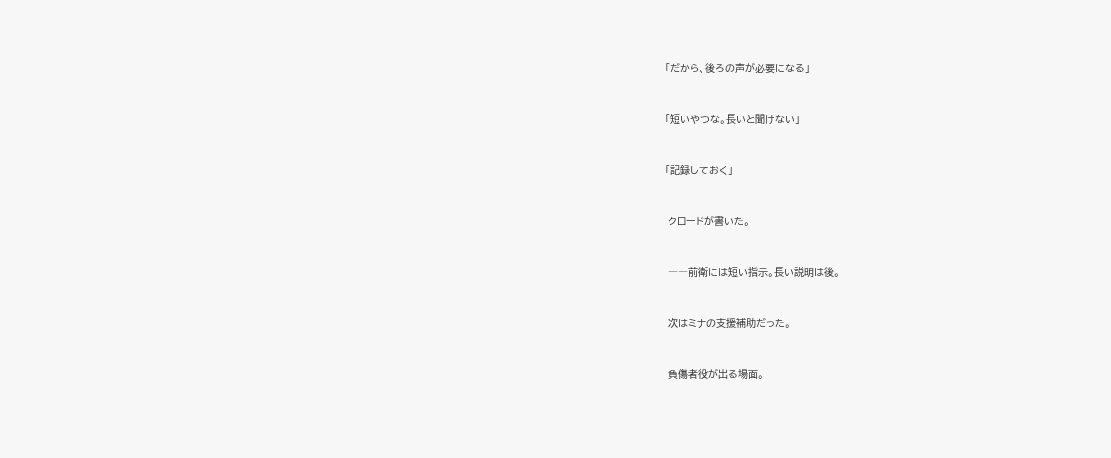「だから、後ろの声が必要になる」


「短いやつな。長いと聞けない」


「記録しておく」


 クロードが書いた。


 ――前衛には短い指示。長い説明は後。


 次はミナの支援補助だった。


 負傷者役が出る場面。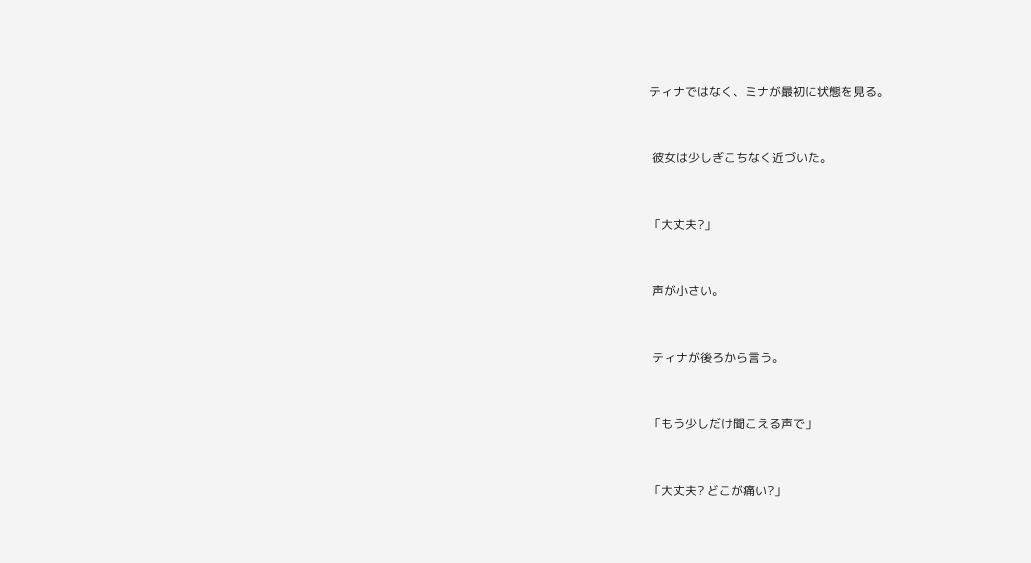ティナではなく、ミナが最初に状態を見る。


 彼女は少しぎこちなく近づいた。


「大丈夫?」


 声が小さい。


 ティナが後ろから言う。


「もう少しだけ聞こえる声で」


「大丈夫? どこが痛い?」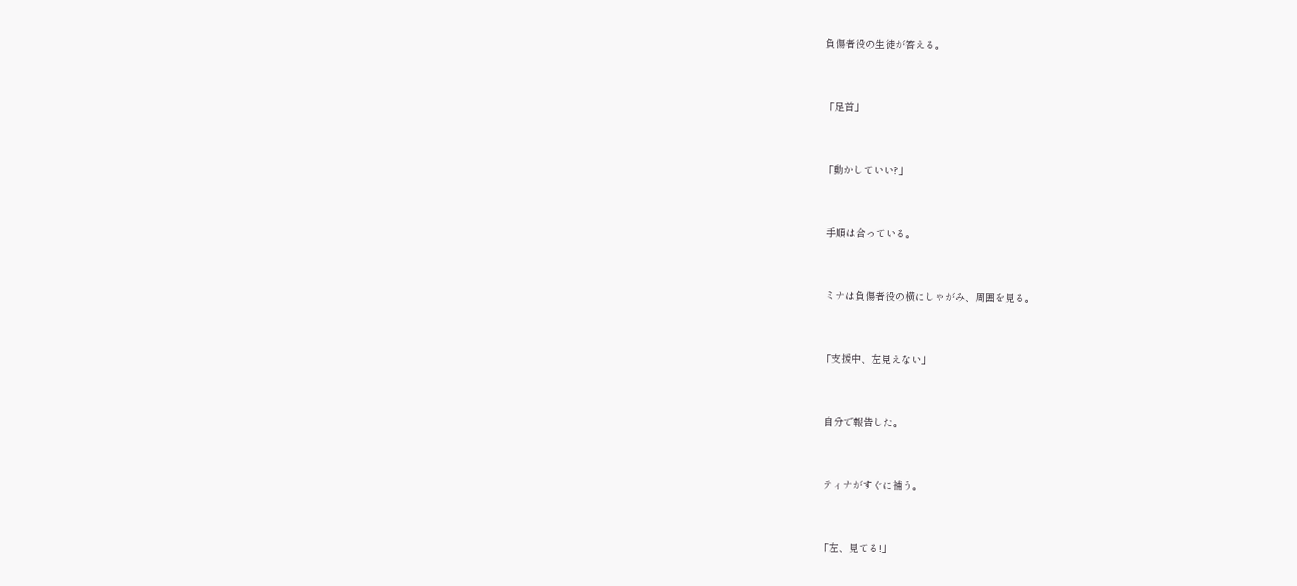負傷者役の生徒が答える。


「足首」


「動かしていい?」


 手順は合っている。


 ミナは負傷者役の横にしゃがみ、周囲を見る。


「支援中、左見えない」


 自分で報告した。


 ティナがすぐに補う。


「左、見てる!」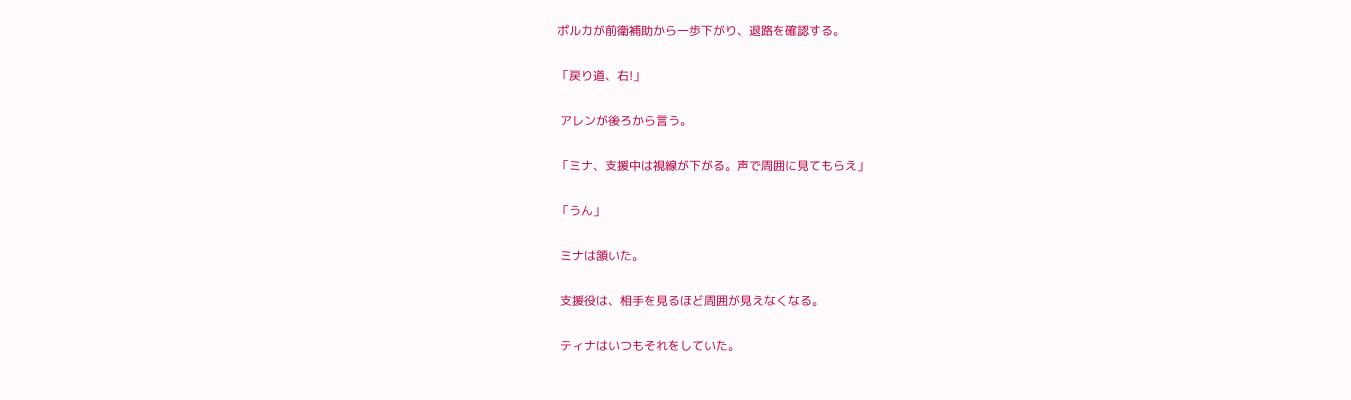ポルカが前衛補助から一歩下がり、退路を確認する。


「戻り道、右!」


 アレンが後ろから言う。


「ミナ、支援中は視線が下がる。声で周囲に見てもらえ」


「うん」


 ミナは頷いた。


 支援役は、相手を見るほど周囲が見えなくなる。


 ティナはいつもそれをしていた。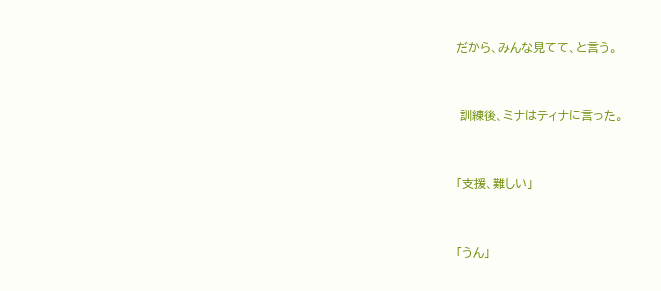だから、みんな見てて、と言う。


 訓練後、ミナはティナに言った。


「支援、難しい」


「うん」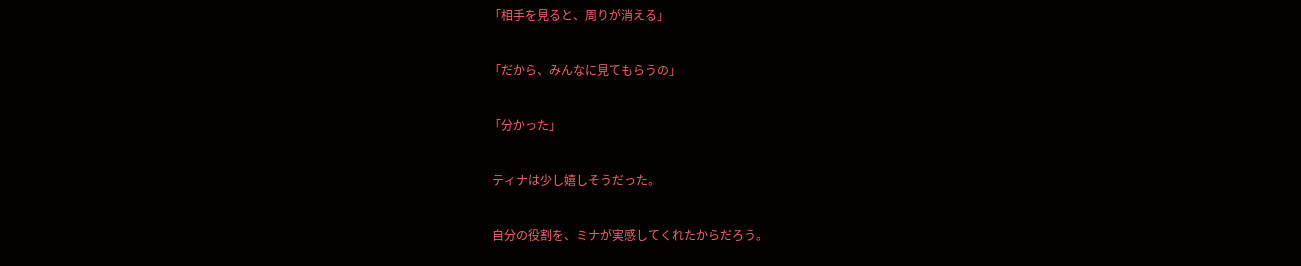「相手を見ると、周りが消える」


「だから、みんなに見てもらうの」


「分かった」


 ティナは少し嬉しそうだった。


 自分の役割を、ミナが実感してくれたからだろう。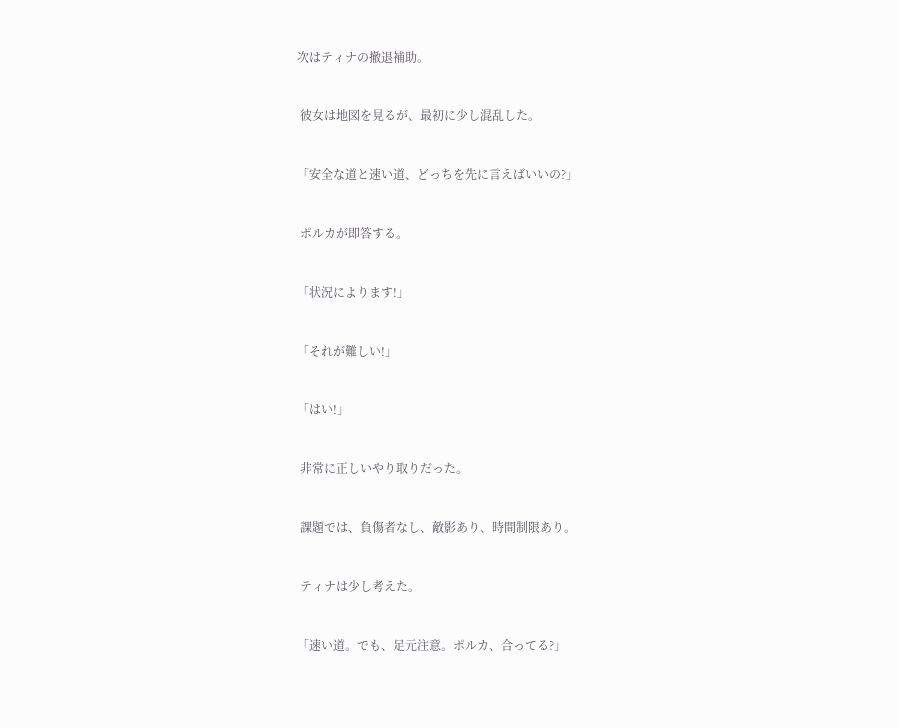次はティナの撤退補助。


 彼女は地図を見るが、最初に少し混乱した。


「安全な道と速い道、どっちを先に言えばいいの?」


 ポルカが即答する。


「状況によります!」


「それが難しい!」


「はい!」


 非常に正しいやり取りだった。


 課題では、負傷者なし、敵影あり、時間制限あり。


 ティナは少し考えた。


「速い道。でも、足元注意。ポルカ、合ってる?」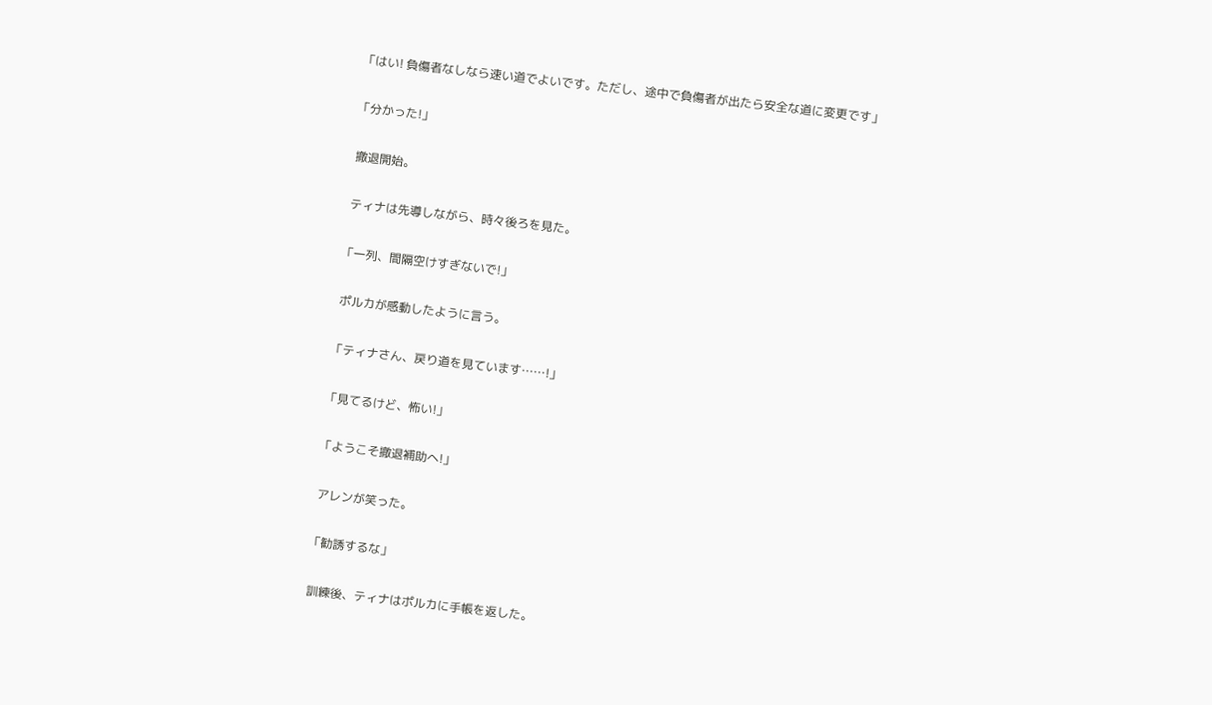「はい! 負傷者なしなら速い道でよいです。ただし、途中で負傷者が出たら安全な道に変更です」


「分かった!」


 撤退開始。


 ティナは先導しながら、時々後ろを見た。


「一列、間隔空けすぎないで!」


 ポルカが感動したように言う。


「ティナさん、戻り道を見ています……!」


「見てるけど、怖い!」


「ようこそ撤退補助へ!」


 アレンが笑った。


「勧誘するな」


 訓練後、ティナはポルカに手帳を返した。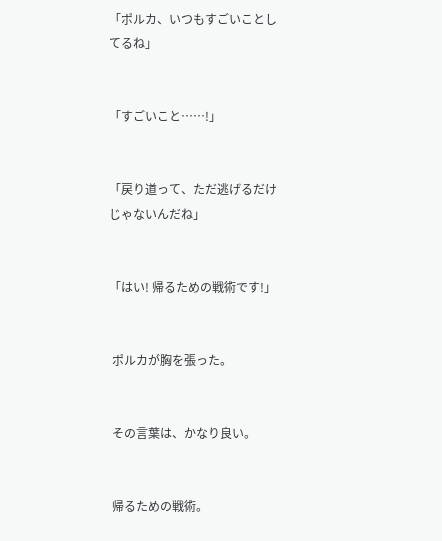「ポルカ、いつもすごいことしてるね」


「すごいこと……!」


「戻り道って、ただ逃げるだけじゃないんだね」


「はい! 帰るための戦術です!」


 ポルカが胸を張った。


 その言葉は、かなり良い。


 帰るための戦術。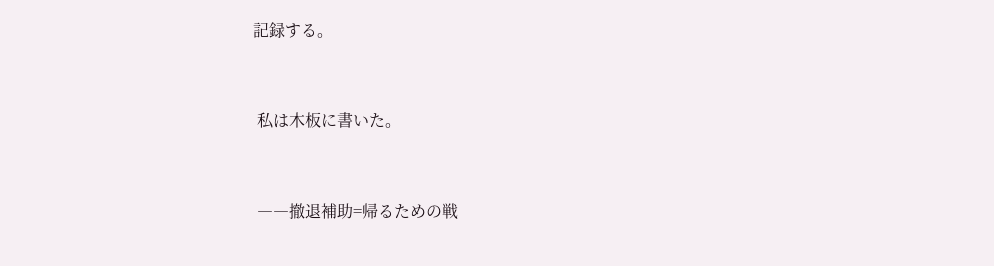記録する。


 私は木板に書いた。


 ――撤退補助=帰るための戦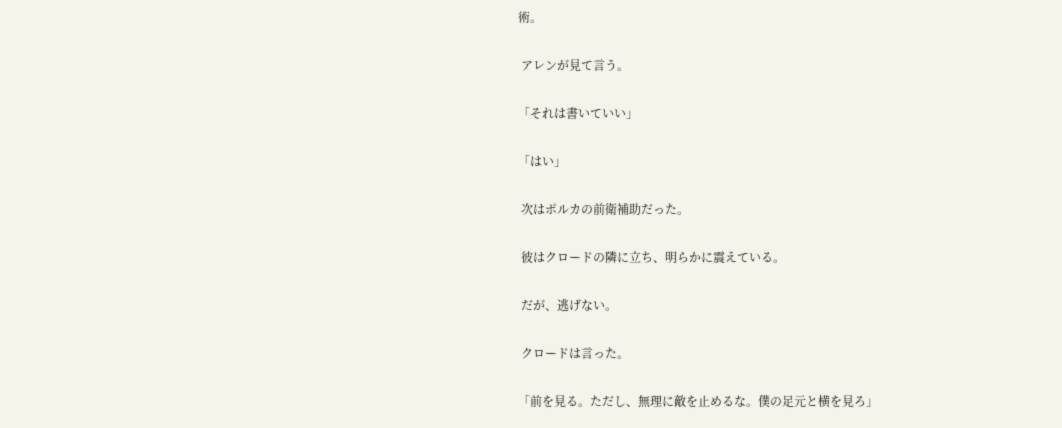術。


 アレンが見て言う。


「それは書いていい」


「はい」


 次はポルカの前衛補助だった。


 彼はクロードの隣に立ち、明らかに震えている。


 だが、逃げない。


 クロードは言った。


「前を見る。ただし、無理に敵を止めるな。僕の足元と横を見ろ」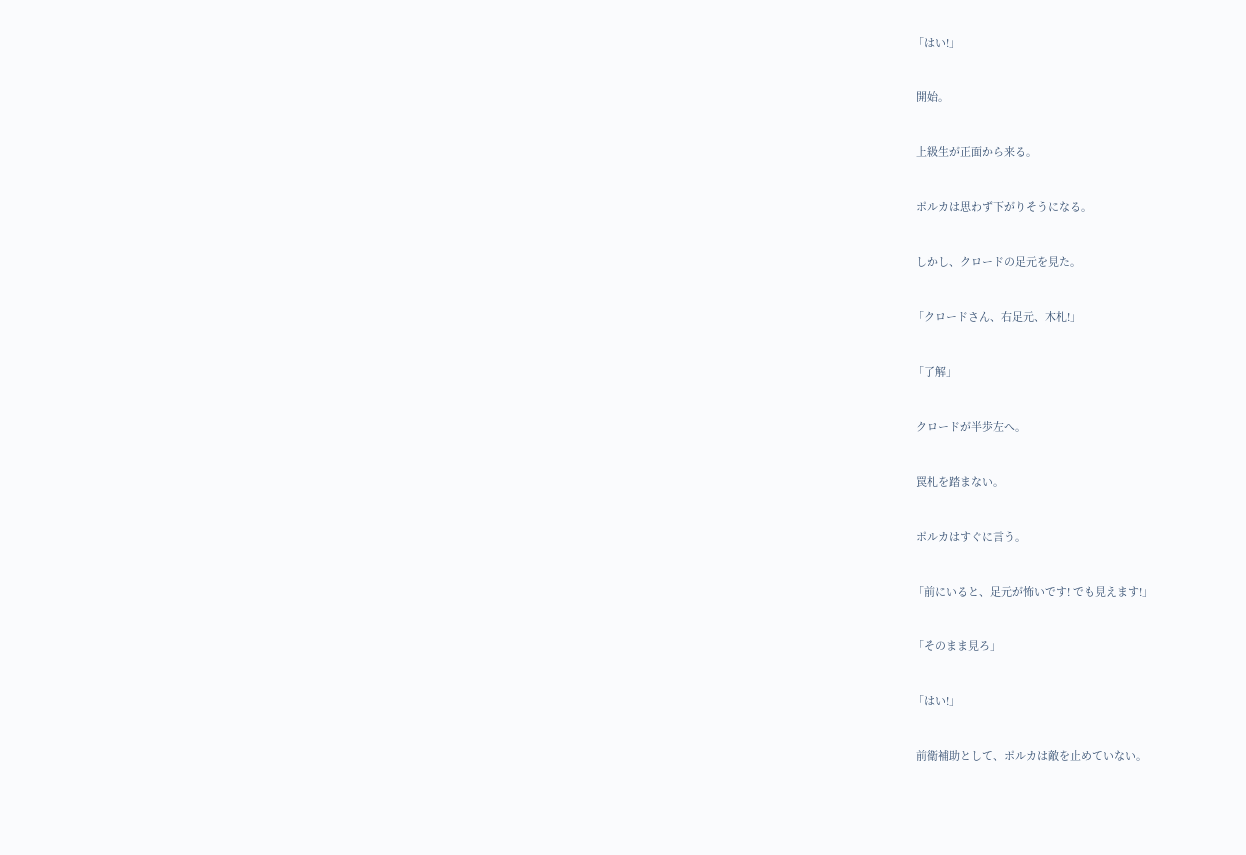「はい!」


 開始。


 上級生が正面から来る。


 ポルカは思わず下がりそうになる。


 しかし、クロードの足元を見た。


「クロードさん、右足元、木札!」


「了解」


 クロードが半歩左へ。


 罠札を踏まない。


 ポルカはすぐに言う。


「前にいると、足元が怖いです! でも見えます!」


「そのまま見ろ」


「はい!」


 前衛補助として、ポルカは敵を止めていない。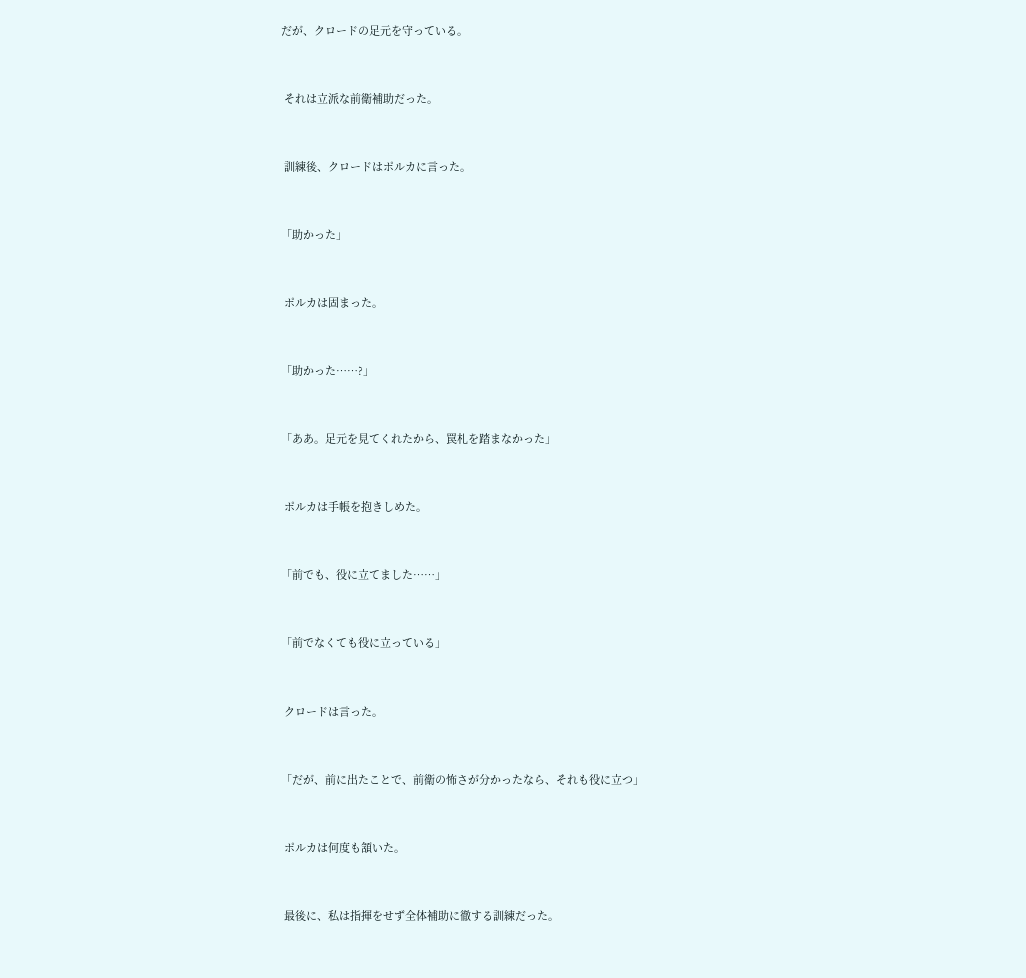だが、クロードの足元を守っている。


 それは立派な前衛補助だった。


 訓練後、クロードはポルカに言った。


「助かった」


 ポルカは固まった。


「助かった……?」


「ああ。足元を見てくれたから、罠札を踏まなかった」


 ポルカは手帳を抱きしめた。


「前でも、役に立てました……」


「前でなくても役に立っている」


 クロードは言った。


「だが、前に出たことで、前衛の怖さが分かったなら、それも役に立つ」


 ポルカは何度も頷いた。


 最後に、私は指揮をせず全体補助に徹する訓練だった。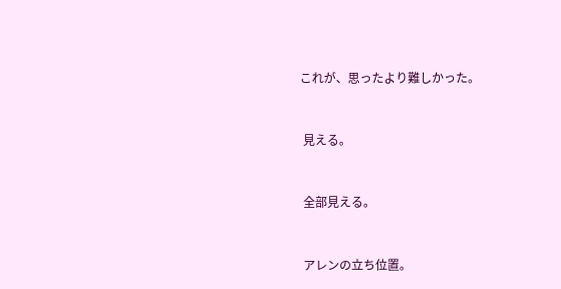これが、思ったより難しかった。


 見える。


 全部見える。


 アレンの立ち位置。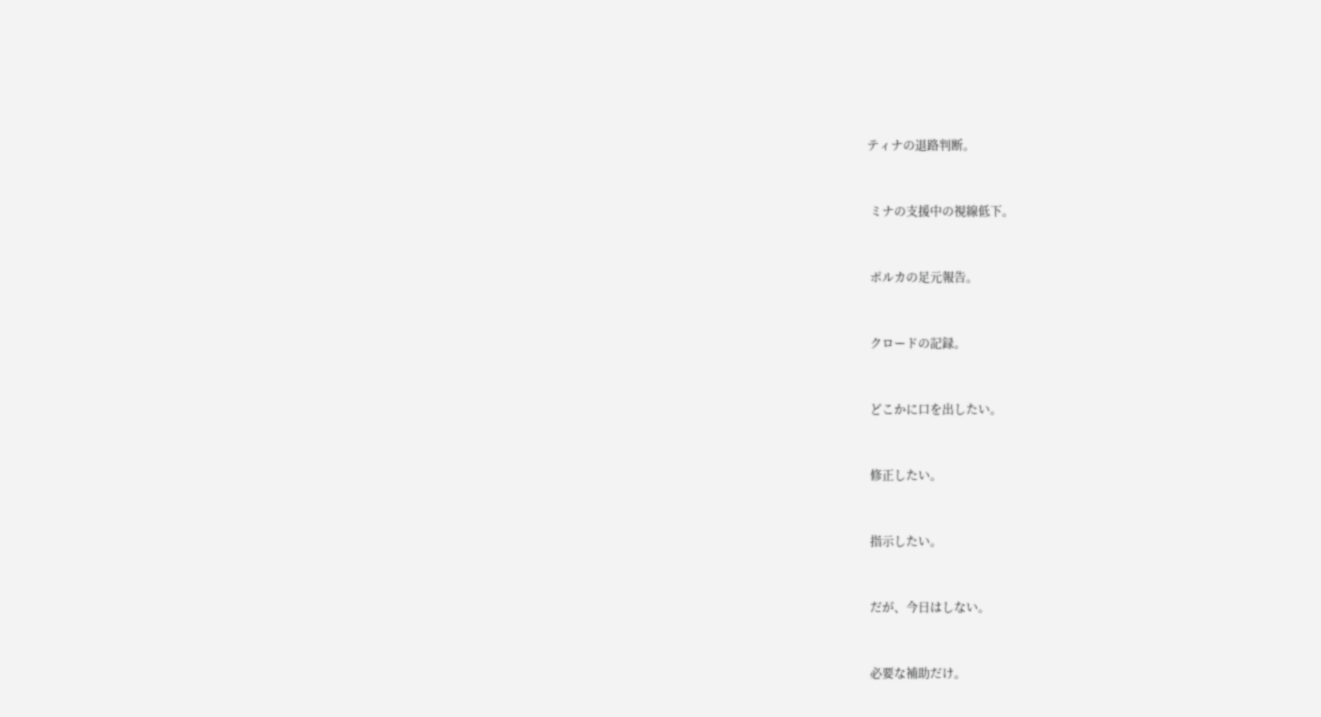ティナの退路判断。


 ミナの支援中の視線低下。


 ポルカの足元報告。


 クロードの記録。


 どこかに口を出したい。


 修正したい。


 指示したい。


 だが、今日はしない。


 必要な補助だけ。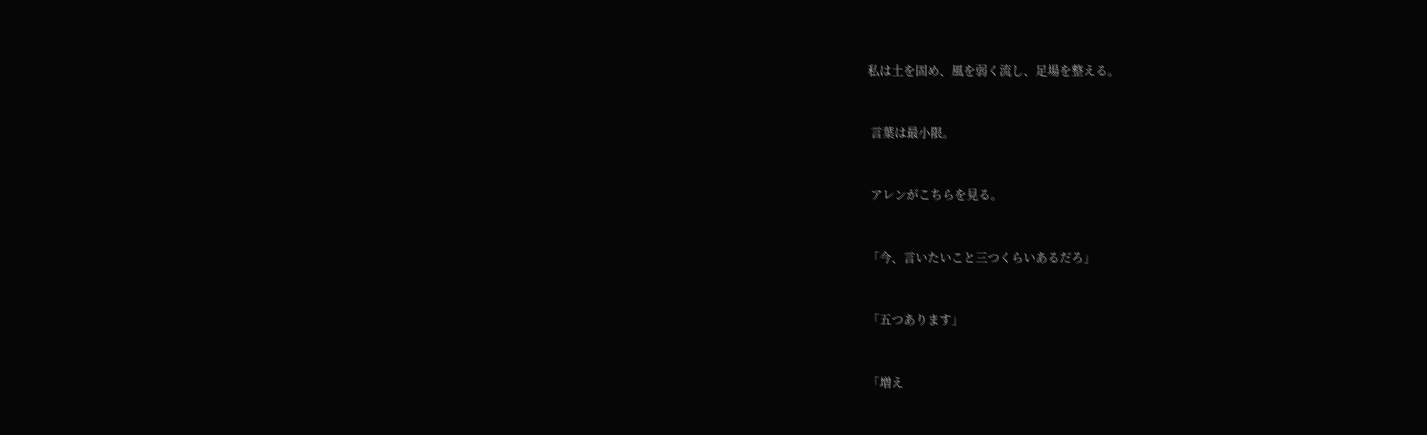私は土を固め、風を弱く流し、足場を整える。


 言葉は最小限。


 アレンがこちらを見る。


「今、言いたいこと三つくらいあるだろ」


「五つあります」


「増え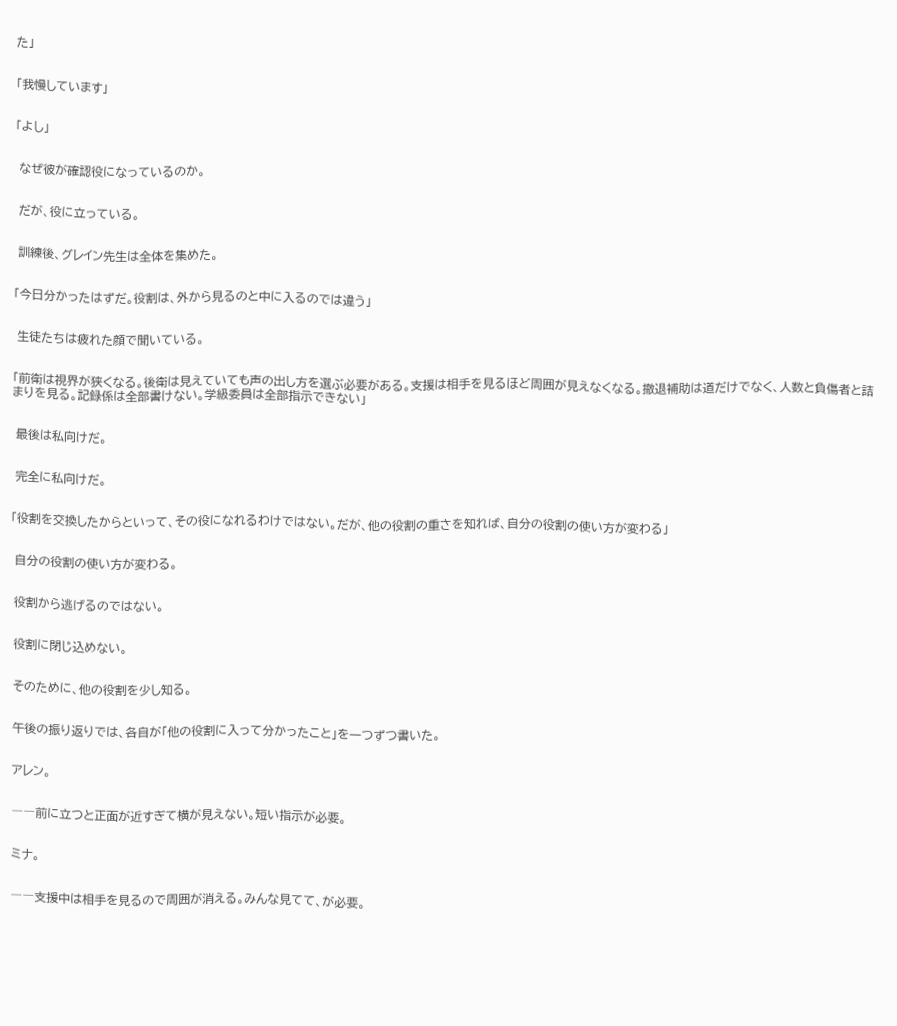た」


「我慢しています」


「よし」


 なぜ彼が確認役になっているのか。


 だが、役に立っている。


 訓練後、グレイン先生は全体を集めた。


「今日分かったはずだ。役割は、外から見るのと中に入るのでは違う」


 生徒たちは疲れた顔で聞いている。


「前衛は視界が狭くなる。後衛は見えていても声の出し方を選ぶ必要がある。支援は相手を見るほど周囲が見えなくなる。撤退補助は道だけでなく、人数と負傷者と詰まりを見る。記録係は全部書けない。学級委員は全部指示できない」


 最後は私向けだ。


 完全に私向けだ。


「役割を交換したからといって、その役になれるわけではない。だが、他の役割の重さを知れば、自分の役割の使い方が変わる」


 自分の役割の使い方が変わる。


 役割から逃げるのではない。


 役割に閉じ込めない。


 そのために、他の役割を少し知る。


 午後の振り返りでは、各自が「他の役割に入って分かったこと」を一つずつ書いた。


 アレン。


 ――前に立つと正面が近すぎて横が見えない。短い指示が必要。


 ミナ。


 ――支援中は相手を見るので周囲が消える。みんな見てて、が必要。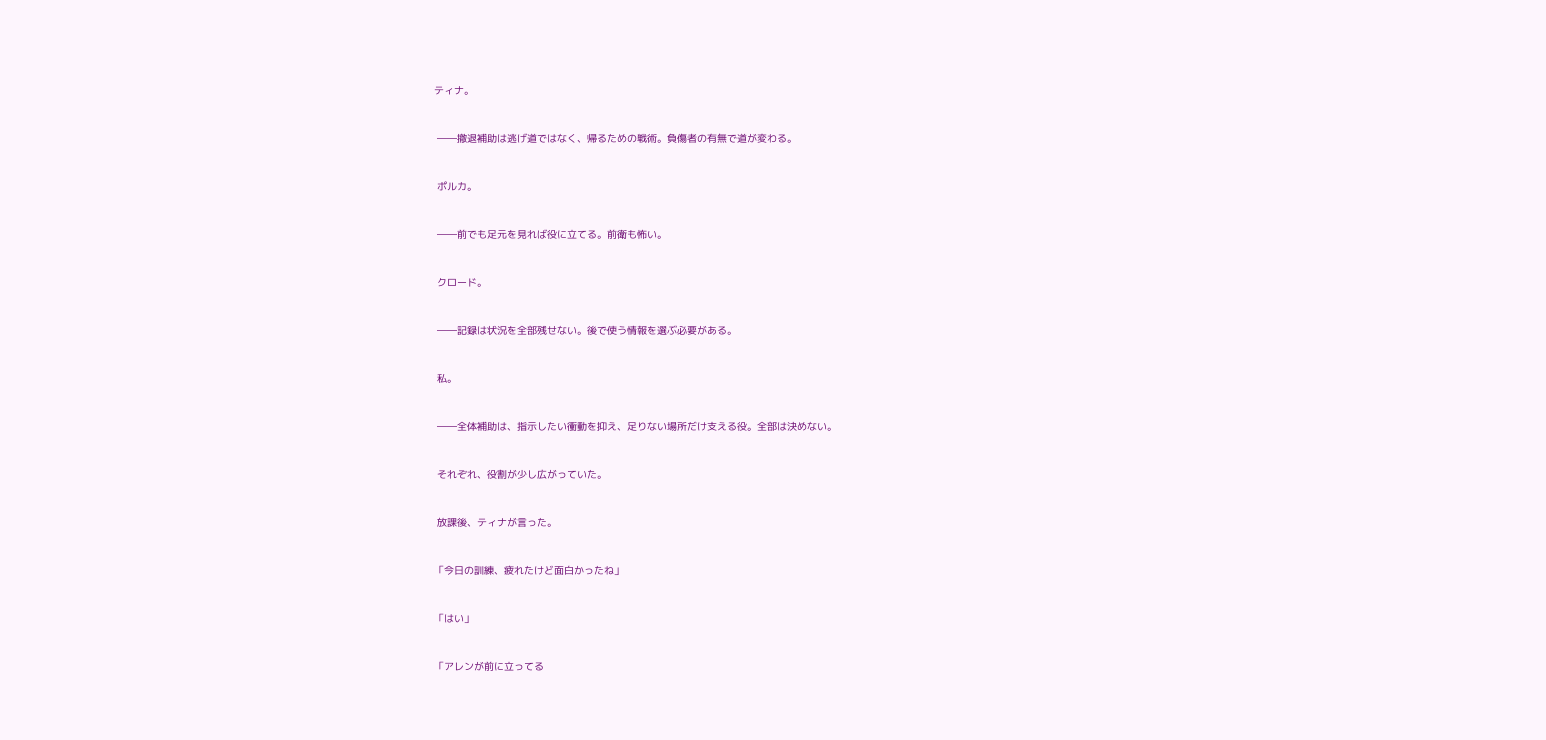ティナ。


 ――撤退補助は逃げ道ではなく、帰るための戦術。負傷者の有無で道が変わる。


 ポルカ。


 ――前でも足元を見れば役に立てる。前衛も怖い。


 クロード。


 ――記録は状況を全部残せない。後で使う情報を選ぶ必要がある。


 私。


 ――全体補助は、指示したい衝動を抑え、足りない場所だけ支える役。全部は決めない。


 それぞれ、役割が少し広がっていた。


 放課後、ティナが言った。


「今日の訓練、疲れたけど面白かったね」


「はい」


「アレンが前に立ってる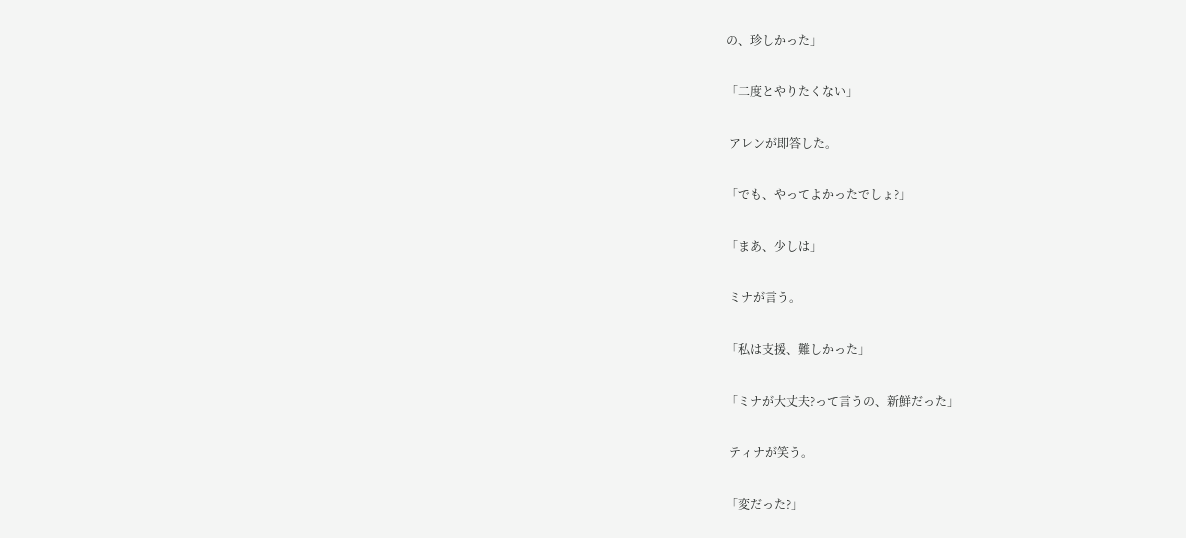の、珍しかった」


「二度とやりたくない」


 アレンが即答した。


「でも、やってよかったでしょ?」


「まあ、少しは」


 ミナが言う。


「私は支援、難しかった」


「ミナが大丈夫?って言うの、新鮮だった」


 ティナが笑う。


「変だった?」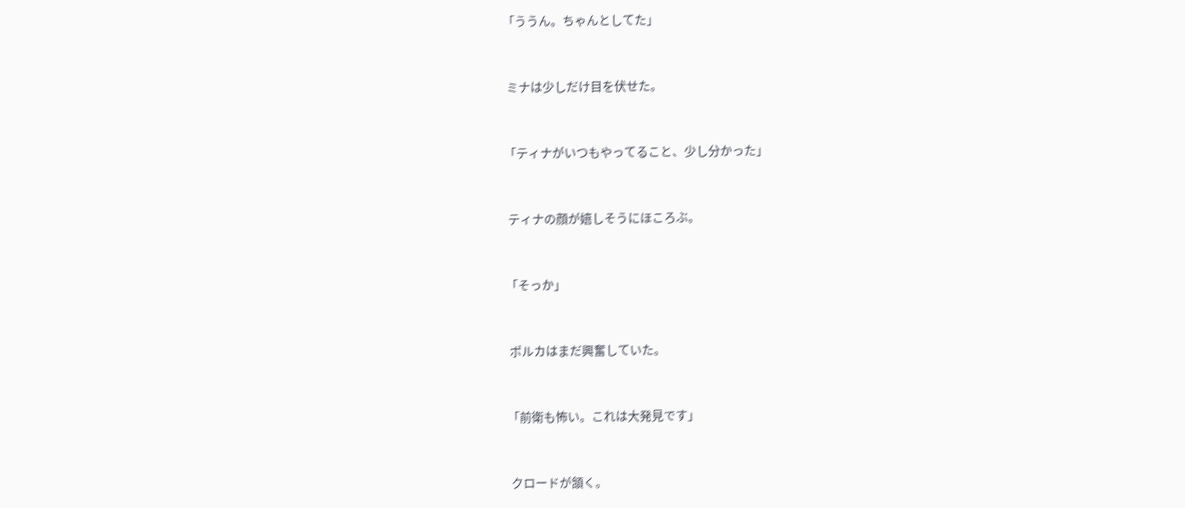「ううん。ちゃんとしてた」


 ミナは少しだけ目を伏せた。


「ティナがいつもやってること、少し分かった」


 ティナの顔が嬉しそうにほころぶ。


「そっか」


 ポルカはまだ興奮していた。


「前衛も怖い。これは大発見です」


 クロードが頷く。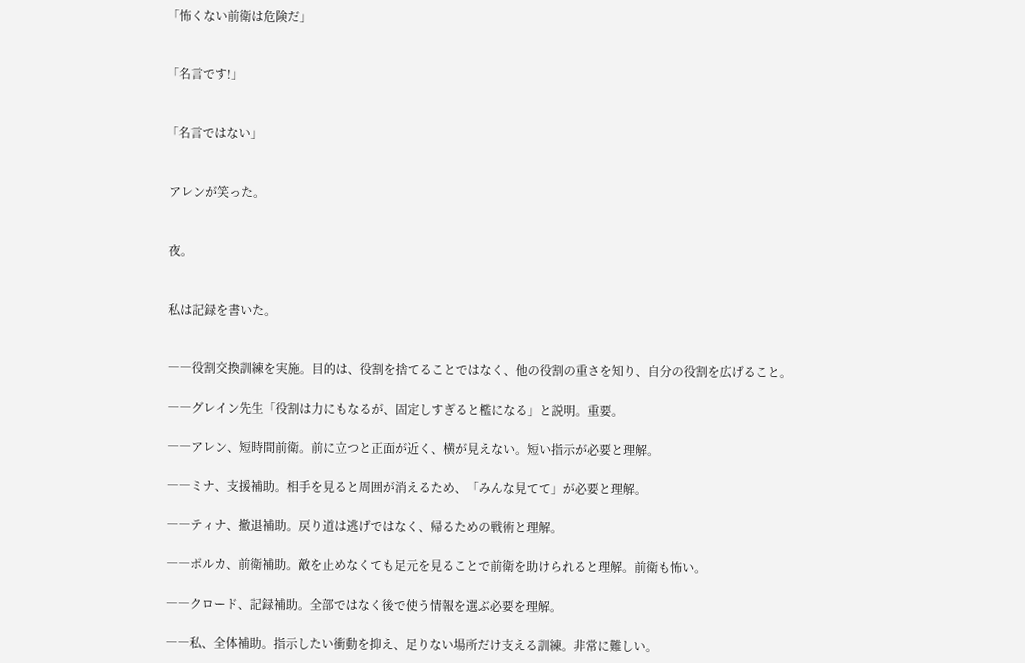「怖くない前衛は危険だ」


「名言です!」


「名言ではない」


 アレンが笑った。


 夜。


 私は記録を書いた。


 ――役割交換訓練を実施。目的は、役割を捨てることではなく、他の役割の重さを知り、自分の役割を広げること。

 ――グレイン先生「役割は力にもなるが、固定しすぎると檻になる」と説明。重要。

 ――アレン、短時間前衛。前に立つと正面が近く、横が見えない。短い指示が必要と理解。

 ――ミナ、支援補助。相手を見ると周囲が消えるため、「みんな見てて」が必要と理解。

 ――ティナ、撤退補助。戻り道は逃げではなく、帰るための戦術と理解。

 ――ポルカ、前衛補助。敵を止めなくても足元を見ることで前衛を助けられると理解。前衛も怖い。

 ――クロード、記録補助。全部ではなく後で使う情報を選ぶ必要を理解。

 ――私、全体補助。指示したい衝動を抑え、足りない場所だけ支える訓練。非常に難しい。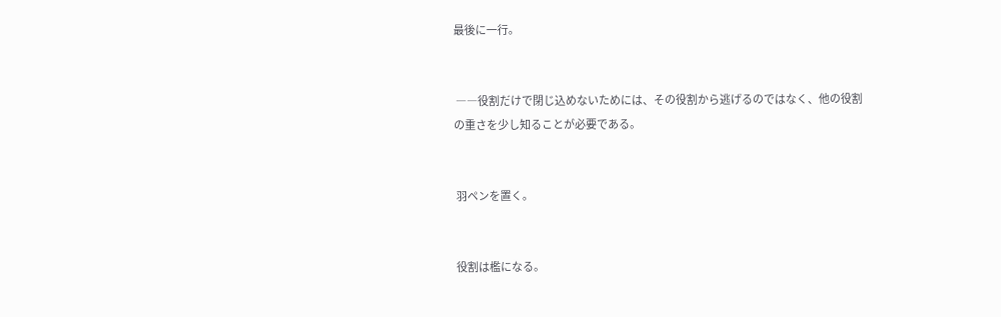最後に一行。


 ――役割だけで閉じ込めないためには、その役割から逃げるのではなく、他の役割の重さを少し知ることが必要である。


 羽ペンを置く。


 役割は檻になる。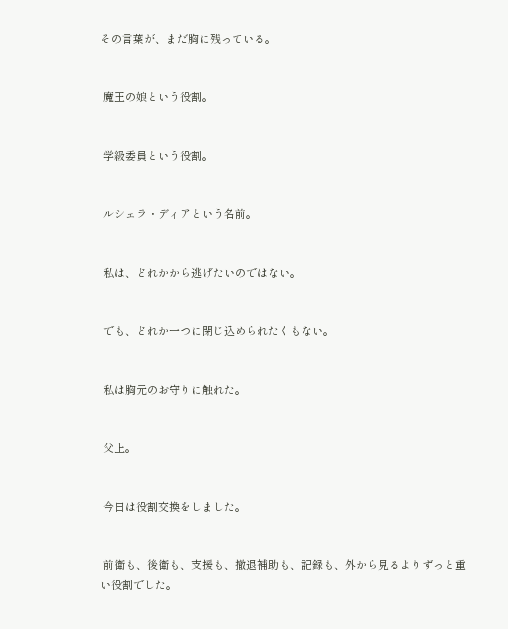その言葉が、まだ胸に残っている。


 魔王の娘という役割。


 学級委員という役割。


 ルシェラ・ディアという名前。


 私は、どれかから逃げたいのではない。


 でも、どれか一つに閉じ込められたくもない。


 私は胸元のお守りに触れた。


 父上。


 今日は役割交換をしました。


 前衛も、後衛も、支援も、撤退補助も、記録も、外から見るよりずっと重い役割でした。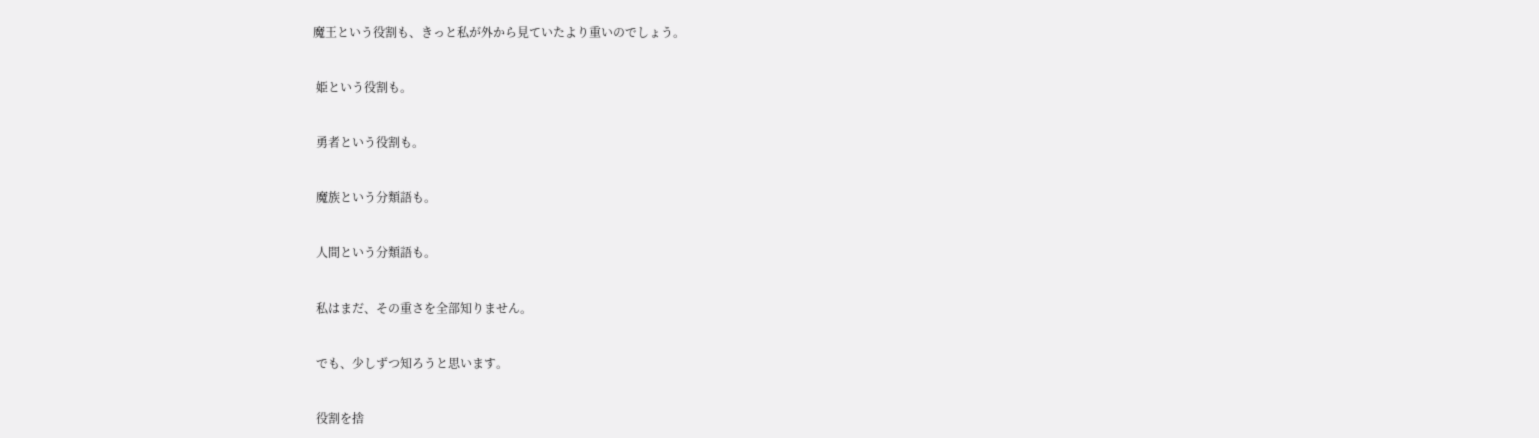魔王という役割も、きっと私が外から見ていたより重いのでしょう。


 姫という役割も。


 勇者という役割も。


 魔族という分類語も。


 人間という分類語も。


 私はまだ、その重さを全部知りません。


 でも、少しずつ知ろうと思います。


 役割を捨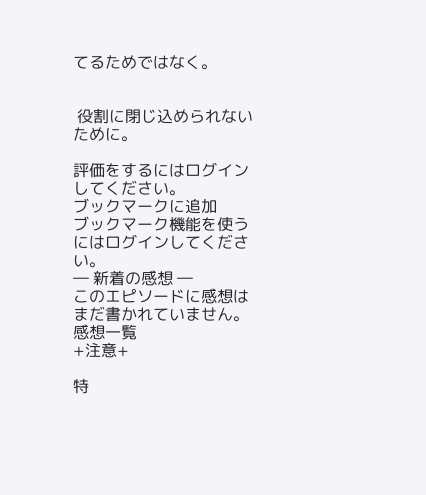てるためではなく。


 役割に閉じ込められないために。

評価をするにはログインしてください。
ブックマークに追加
ブックマーク機能を使うにはログインしてください。
― 新着の感想 ―
このエピソードに感想はまだ書かれていません。
感想一覧
+注意+

特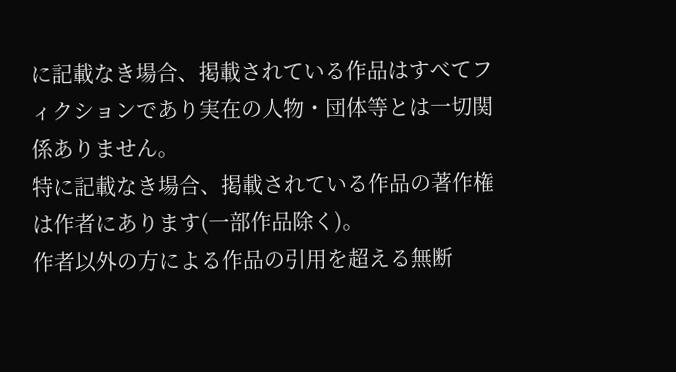に記載なき場合、掲載されている作品はすべてフィクションであり実在の人物・団体等とは一切関係ありません。
特に記載なき場合、掲載されている作品の著作権は作者にあります(一部作品除く)。
作者以外の方による作品の引用を超える無断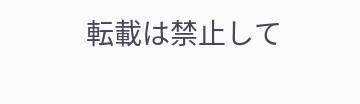転載は禁止して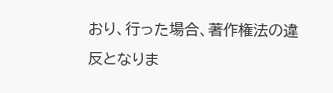おり、行った場合、著作権法の違反となりま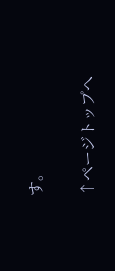す。

↑ページトップへ